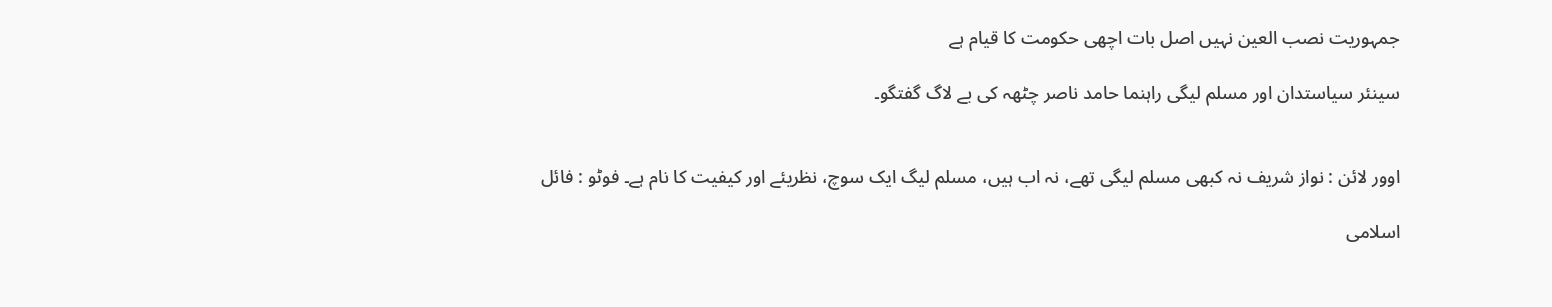جمہوریت نصب العین نہیں اصل بات اچھی حکومت کا قیام ہے

سینئر سیاستدان اور مسلم لیگی راہنما حامد ناصر چٹھہ کی بے لاگ گفتگو۔


اوور لائن : نواز شریف نہ کبھی مسلم لیگی تھے، نہ اب ہیں، مسلم لیگ ایک سوچ، نظریئے اور کیفیت کا نام ہے۔ فوٹو : فائل

اسلامی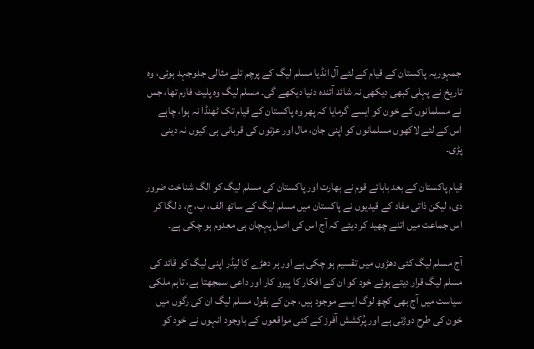جمہوریہ پاکستان کے قیام کے لئے آل انڈیا مسلم لیگ کے پرچم تلے مثالی جدوجہد ہوئی، وہ تاریخ نے پہلی کبھی دیکھی نہ شائد آئندہ دنیا دیکھے گی۔ مسلم لیگ وہ پلیٹ فارم تھا، جس نے مسلمانوں کے خون کو ایسے گرمایا کہ پھر وہ پاکستان کے قیام تک ٹھنڈا نہ ہوا، چاہے اس کے لئے لاکھوں مسلمانوں کو اپنی جان، مال اور عزتوں کی قربانی ہی کیوں نہ دینی پڑی۔

قیام پاکستان کے بعد بابائے قوم نے بھارت اور پاکستان کی مسلم لیگ کو الگ شناخت ضرور دی، لیکن ذاتی مفاد کے قیدیوں نے پاکستان میں مسلم لیگ کے ساتھ الف، ب، ج، د لگا کر اس جماعت میں اتنے چھید کر دیئے کہ آج اس کی اصل پہچان ہی معدوم ہو چکی ہے۔

آج مسلم لیگ کئی دھڑوں میں تقسیم ہو چکی ہے اور ہر دھڑے کا لیڈر اپنی لیگ کو قائد کی مسلم لیگ قرار دیتے ہوئے خود کو ان کے افکار کا پیرو کار اور داعی سمجھتا ہے، تاہم ملکی سیاست میں آج بھی کچھ لوگ ایسے موجود ہیں، جن کے بقول مسلم لیگ ان کی رگوں میں خون کی طرح دوڑتی ہے اور پُرکشش آفرز کے کئی مواقعوں کے باوجود انہوں نے خود کو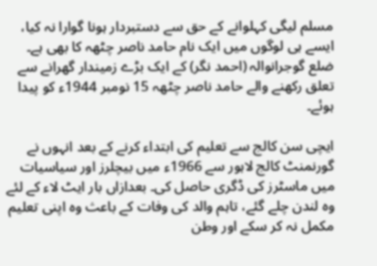مسلم لیگی کہلوانے کے حق سے دستبردار ہونا گوارا نہ کیا، ایسے ہی لوگوں میں ایک نام حامد ناصر چٹھہ کا بھی ہے۔ ضلع گوجرانوالہ (احمد نگر) کے ایک بڑے زمیندار گھرانے سے تعلق رکھنے والے حامد ناصر چٹھہ 15 نومبر 1944ء کو پیدا ہوئے۔

ایچی سن کالج سے تعلیم کی ابتداء کرنے کے بعد انہوں نے گورنمنٹ کالج لاہور سے 1966ء میں بیچلرز اور سیاسیات میں ماسٹرز کی ڈگری حاصل کی۔ بعدازاں بار ایٹ لاء کے لئے وہ لندن چلے گئے، تاہم والد کی وفات کے باعث وہ اپنی تعلیم مکمل نہ کر سکے اور وطن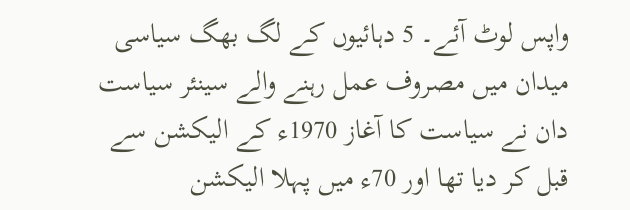واپس لوٹ آئے۔ 5 دہائیوں کے لگ بھگ سیاسی میدان میں مصروف عمل رہنے والے سینئر سیاست دان نے سیاست کا آغاز 1970ء کے الیکشن سے قبل کر دیا تھا اور 70ء میں پہلا الیکشن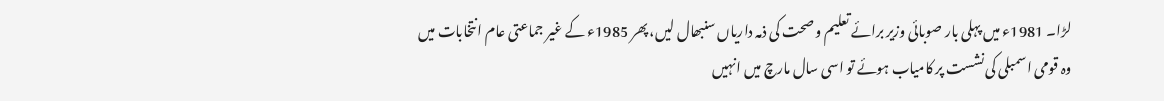لڑا۔ 1981ء میں پہلی بار صوبائی وزیر برائے تعلیم و صحت کی ذمہ داریاں سنبھال لیں، پھر 1985ء کے غیر جماعتی عام انتخابات میں وہ قومی اسمبلی کی نشست پر کامیاب ہوئے تو اسی سال مارچ میں انہیں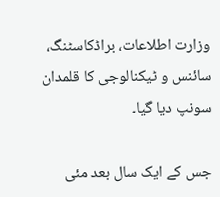وزارت اطلاعات، براڈکاسٹنگ، سائنس و ٹیکنالوجی کا قلمدان سونپ دیا گیا۔

جس کے ایک سال بعد مئی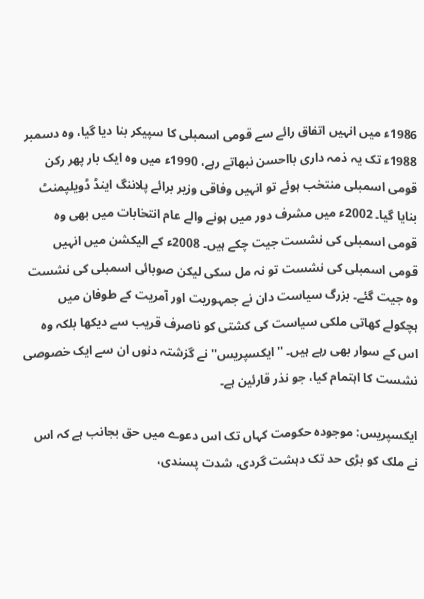1986ء میں انہیں اتفاق رائے سے قومی اسمبلی کا سپیکر بنا دیا گیا، وہ دسمبر 1988ء تک یہ ذمہ داری بااحسن نبھاتے رہے، 1990ء میں وہ ایک بار پھر رکن قومی اسمبلی منتخب ہوئے تو انہیں وفاقی وزیر برائے پلاننگ اینڈ ڈویلپمنٹ بنایا گیا۔ 2002ء میں مشرف دور میں ہونے والے عام انتخابات میں بھی وہ قومی اسمبلی کی نشست جیت چکے ہیں۔ 2008ء کے الیکشن میں انہیں قومی اسمبلی کی نشست تو نہ مل سکی لیکن صوبائی اسمبلی کی نشست وہ جیت گئے۔ بزرگ سیاست دان نے جمہوریت اور آمریت کے طوفان میں ہچکولے کھاتی ملکی سیاست کی کشتی کو ناصرف قریب سے دیکھا بلکہ وہ اس کے سوار بھی رہے ہیں۔ ''ایکسپریس'' نے گزشتہ دنوں ان سے ایک خصوصی نشست کا اہتمام کیا، جو نذر قارئین ہے۔

ایکسپریس: موجودہ حکومت کہاں تک اس دعوے میں حق بجانب ہے کہ اس نے ملک کو بڑی حد تک دہشت گردی، شدت پسندی،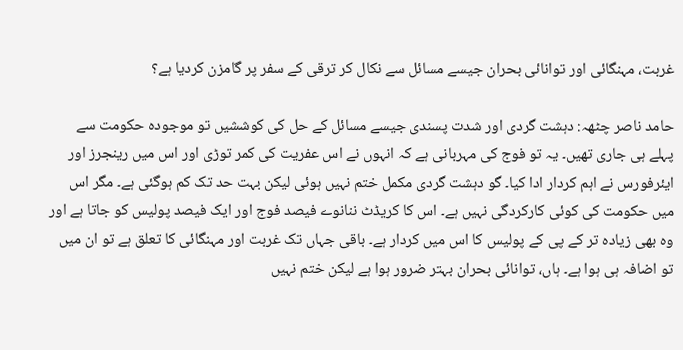غربت، مہنگائی اور توانائی بحران جیسے مسائل سے نکال کر ترقی کے سفر پر گامزن کردیا ہے؟

حامد ناصر چٹھہ: دہشت گردی اور شدت پسندی جیسے مسائل کے حل کی کوششیں تو موجودہ حکومت سے پہلے ہی جاری تھیں۔ یہ تو فوج کی مہربانی ہے کہ انہوں نے اس عفریت کی کمر توڑی اور اس میں رینجرز اور ایئرفورس نے اہم کردار ادا کیا۔ گو دہشت گردی مکمل ختم نہیں ہوئی لیکن بہت حد تک کم ہوگئی ہے۔ مگر اس میں حکومت کی کوئی کارکردگی نہیں ہے۔ اس کا کریڈٹ ننانوے فیصد فوج اور ایک فیصد پولیس کو جاتا ہے اور وہ بھی زیادہ تر کے پی کے پولیس کا اس میں کردار ہے۔ باقی جہاں تک غربت اور مہنگائی کا تعلق ہے تو ان میں تو اضافہ ہی ہوا ہے۔ ہاں، توانائی بحران بہتر ضرور ہوا ہے لیکن ختم نہیں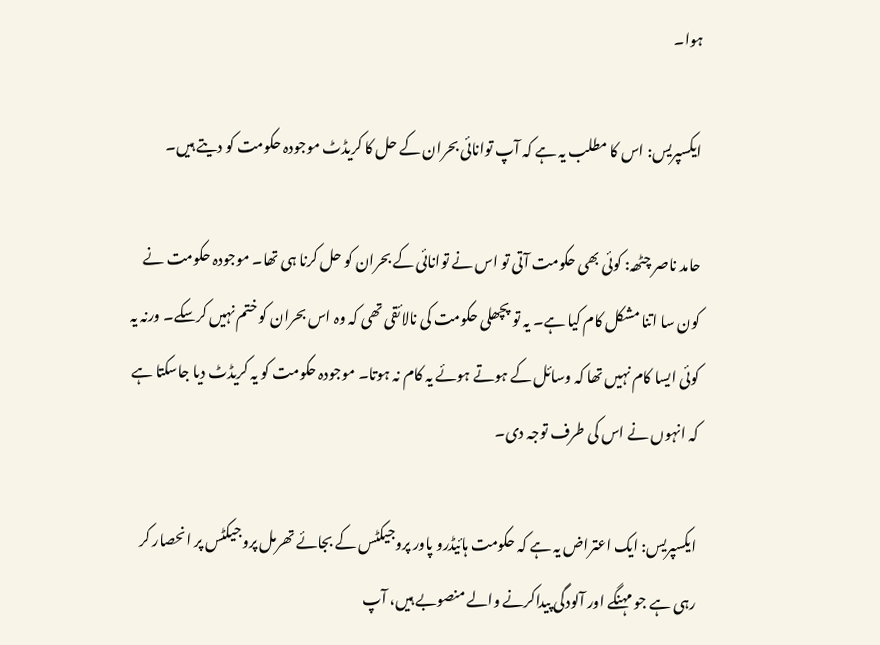ہوا۔

ایکسپریس: اس کا مطلب یہ ہے کہ آپ توانائی بحران کے حل کا کریڈٹ موجودہ حکومت کو دیتے ہیں۔

حامد ناصر چٹھہ: کوئی بھی حکومت آتی تو اس نے توانائی کے بحران کو حل کرنا ہی تھا۔ موجودہ حکومت نے کون سا اتنا مشکل کام کیا ہے۔ یہ تو پچھلی حکومت کی نالائقی تھی کہ وہ اس بحران کو ختم نہیں کرسکے۔ ورنہ یہ کوئی ایسا کام نہیں تھا کہ وسائل کے ہوتے ہوئے یہ کام نہ ہوتا۔ موجودہ حکومت کو یہ کریڈٹ دیا جاسکتا ہے کہ انہوں نے اس کی طرف توجہ دی۔

ایکسپریس: ایک اعتراض یہ ہے کہ حکومت ہائیڈرو پاور پروجیکٹس کے بجائے تھرمل پروجیکٹس پر انحصار کر رہی ہے جو مہنگے اور آلودگی پیداکرنے والے منصوبے ہیں، آپ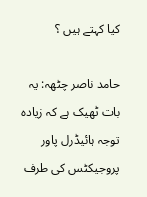کیا کہتے ہیں ؟

حامد ناصر چٹھہ: یہ بات ٹھیک ہے کہ زیادہ توجہ ہائیڈرل پاور پروجیکٹس کی طرف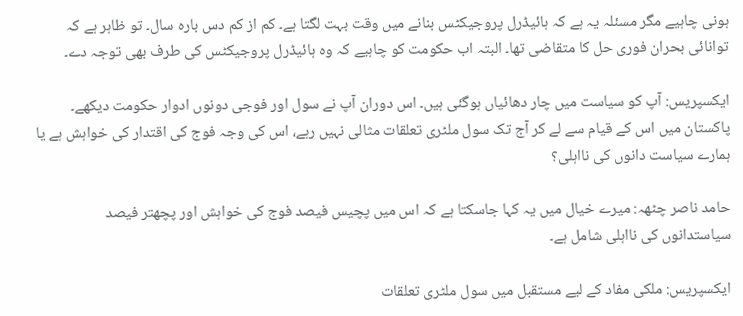ہونی چاہیے مگر مسئلہ یہ ہے کہ ہائیڈرل پروجیکٹس بنانے میں وقت بہت لگتا ہے۔ کم از کم دس بارہ سال۔ تو ظاہر ہے کہ توانائی بحران فوری حل کا متقاضی تھا۔ البتہ اب حکومت کو چاہیے کہ وہ ہائیڈرل پروجیکٹس کی طرف بھی توجہ دے۔

ایکسپریس: آپ کو سیاست میں چار دھائیاں ہوگئی ہیں۔ اس دوران آپ نے سول اور فوجی دونوں ادوار حکومت دیکھے۔ پاکستان میں اس کے قیام سے لے کر آج تک سول ملٹری تعلقات مثالی نہیں رہے، اس کی وجہ فوج کی اقتدار کی خواہش ہے یا ہمارے سیاست دانوں کی نااہلی؟

حامد ناصر چٹھہ: میرے خیال میں یہ کہا جاسکتا ہے کہ اس میں پچیس فیصد فوج کی خواہش اور پچھتر فیصد سیاستدانوں کی نااہلی شامل ہے۔

ایکسپریس: ملکی مفاد کے لیے مستقبل میں سول ملٹری تعلقات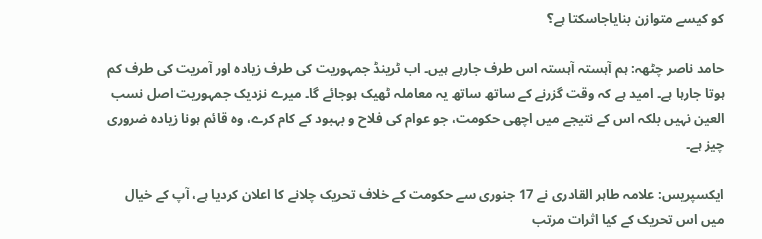کو کیسے متوازن بنایاجاسکتا ہے؟

حامد ناصر چٹھہ: ہم آہستہ آہستہ اس طرف جارہے ہیں۔ اب ٹرینڈ جمہوریت کی طرف زیادہ اور آمریت کی طرف کم ہوتا جارہا ہے۔ امید ہے کہ وقت گزرنے کے ساتھ ساتھ یہ معاملہ ٹھیک ہوجائے گا۔ میرے نزدیک جمہوریت اصل نسب العین نہیں بلکہ اس کے نتیجے میں اچھی حکومت، جو عوام کی فلاح و بہبود کے کام کرے، وہ قائم ہونا زیادہ ضروری چیز ہے۔

ایکسپریس: علامہ طاہر القادری نے 17 جنوری سے حکومت کے خلاف تحریک چلانے کا اعلان کردیا ہے، آپ کے خیال میں اس تحریک کے کیا اثرات مرتب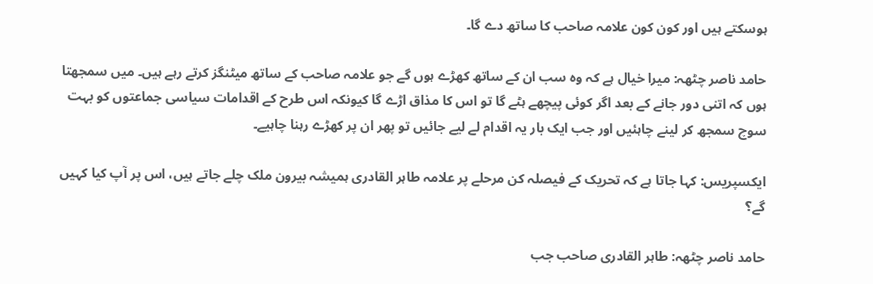ہوسکتے ہیں اور کون کون علامہ صاحب کا ساتھ دے گا۔

حامد ناصر چٹھہ: میرا خیال ہے کہ وہ سب ان کے ساتھ کھڑے ہوں گے جو علامہ صاحب کے ساتھ میٹنگز کرتے رہے ہیں۔ میں سمجھتا ہوں کہ اتنی دور جانے کے بعد اگر کوئی پیچھے ہٹے گا تو اس کا مذاق اڑے گا کیونکہ اس طرح کے اقدامات سیاسی جماعتوں کو بہت سوچ سمجھ کر لینے چاہئیں اور جب ایک بار یہ اقدام لے لیے جائیں تو پھر ان پر کھڑے رہنا چاہیے۔

ایکسپریس: کہا جاتا ہے کہ تحریک کے فیصلہ کن مرحلے پر علامہ طاہر القادری ہمیشہ بیرون ملک چلے جاتے ہیں، اس پر آپ کیا کہیں گے؟

حامد ناصر چٹھہ: طاہر القادری صاحب جب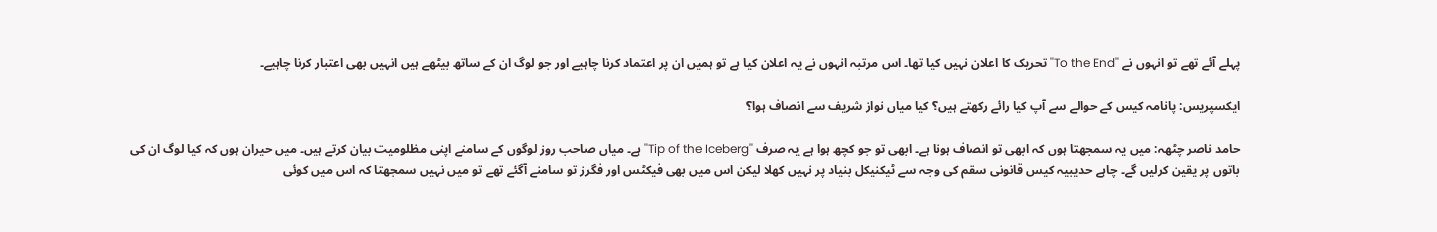پہلے آئے تھے تو انہوں نے ''To the End'' تحریک کا اعلان نہیں کیا تھا۔ اس مرتبہ انہوں نے یہ اعلان کیا ہے تو ہمیں ان پر اعتماد کرنا چاہیے اور جو لوگ ان کے ساتھ بیٹھے ہیں انہیں بھی اعتبار کرنا چاہیے۔

ایکسپریس: پانامہ کیس کے حوالے سے آپ کیا رائے رکھتے ہیں؟ کیا میاں نواز شریف سے انصاف ہوا؟

حامد ناصر چٹھہ: میں یہ سمجھتا ہوں کہ ابھی تو انصاف ہونا ہے۔ ابھی تو جو کچھ ہوا ہے یہ صرف ''Tip of the Iceberg'' ہے۔ میاں صاحب روز لوگوں کے سامنے اپنی مظلومیت بیان کرتے ہیں۔ میں حیران ہوں کہ کیا لوگ ان کی باتوں پر یقین کرلیں گے۔ چاہے حدیبیہ کیس قانونی سقم کی وجہ سے ٹیکنیکل بنیاد پر نہیں کھلا لیکن اس میں بھی فیکٹس اور فگرز تو سامنے آگئے تھے تو میں نہیں سمجھتا کہ اس میں کوئی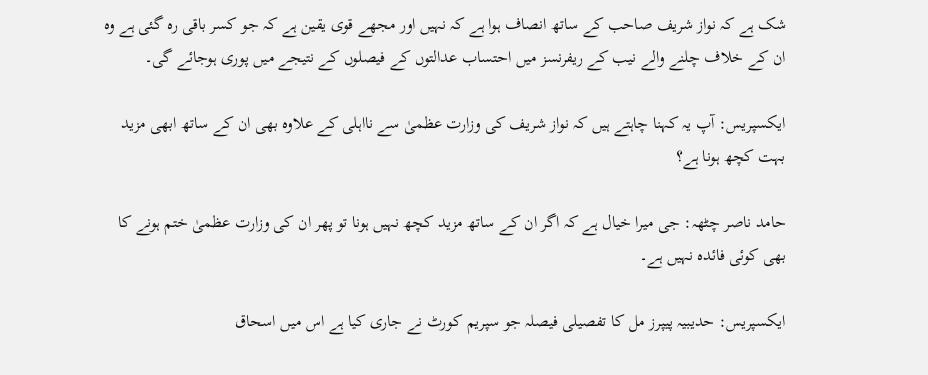شک ہے کہ نواز شریف صاحب کے ساتھ انصاف ہوا ہے کہ نہیں اور مجھے قوی یقین ہے کہ جو کسر باقی رہ گئی ہے وہ ان کے خلاف چلنے والے نیب کے ریفرنسز میں احتساب عدالتوں کے فیصلوں کے نتیجے میں پوری ہوجائے گی۔

ایکسپریس: آپ یہ کہنا چاہتے ہیں کہ نواز شریف کی وزارت عظمیٰ سے نااہلی کے علاوہ بھی ان کے ساتھ ابھی مزید بہت کچھ ہونا ہے؟

حامد ناصر چٹھہ: جی میرا خیال ہے کہ اگر ان کے ساتھ مزید کچھ نہیں ہونا تو پھر ان کی وزارت عظمیٰ ختم ہونے کا بھی کوئی فائدہ نہیں ہے۔

ایکسپریس: حدیبیہ پیپرز مل کا تفصیلی فیصلہ جو سپریم کورٹ نے جاری کیا ہے اس میں اسحاق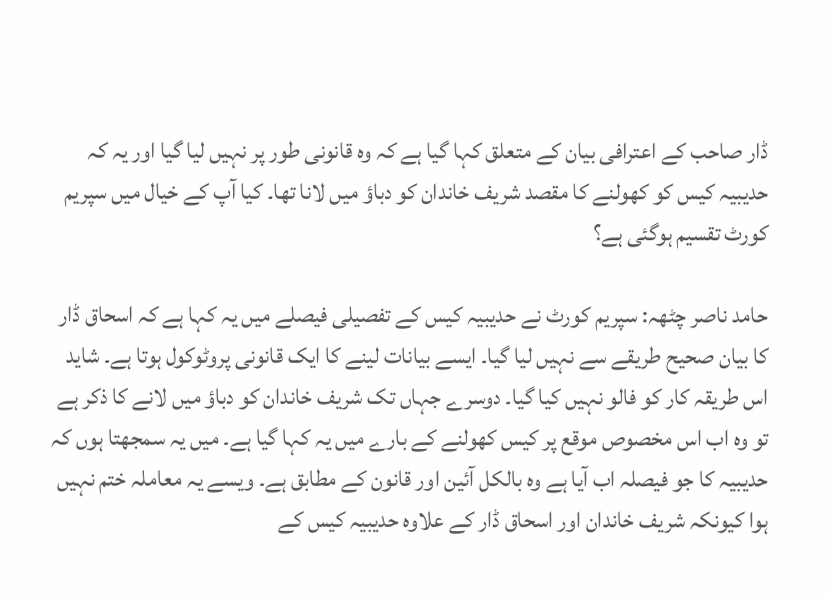ڈار صاحب کے اعترافی بیان کے متعلق کہا گیا ہے کہ وہ قانونی طور پر نہیں لیا گیا اور یہ کہ حدیبیہ کیس کو کھولنے کا مقصد شریف خاندان کو دباؤ میں لانا تھا۔ کیا آپ کے خیال میں سپریم کورٹ تقسیم ہوگئی ہے؟

حامد ناصر چٹھہ: سپریم کورٹ نے حدیبیہ کیس کے تفصیلی فیصلے میں یہ کہا ہے کہ اسحاق ڈار کا بیان صحیح طریقے سے نہیں لیا گیا۔ ایسے بیانات لینے کا ایک قانونی پروٹوکول ہوتا ہے۔ شاید اس طریقہ کار کو فالو نہیں کیا گیا۔ دوسرے جہاں تک شریف خاندان کو دباؤ میں لانے کا ذکر ہے تو وہ اب اس مخصوص موقع پر کیس کھولنے کے بارے میں یہ کہا گیا ہے۔ میں یہ سمجھتا ہوں کہ حدیبیہ کا جو فیصلہ اب آیا ہے وہ بالکل آئین اور قانون کے مطابق ہے۔ ویسے یہ معاملہ ختم نہیں ہوا کیونکہ شریف خاندان اور اسحاق ڈار کے علاوہ حدیبیہ کیس کے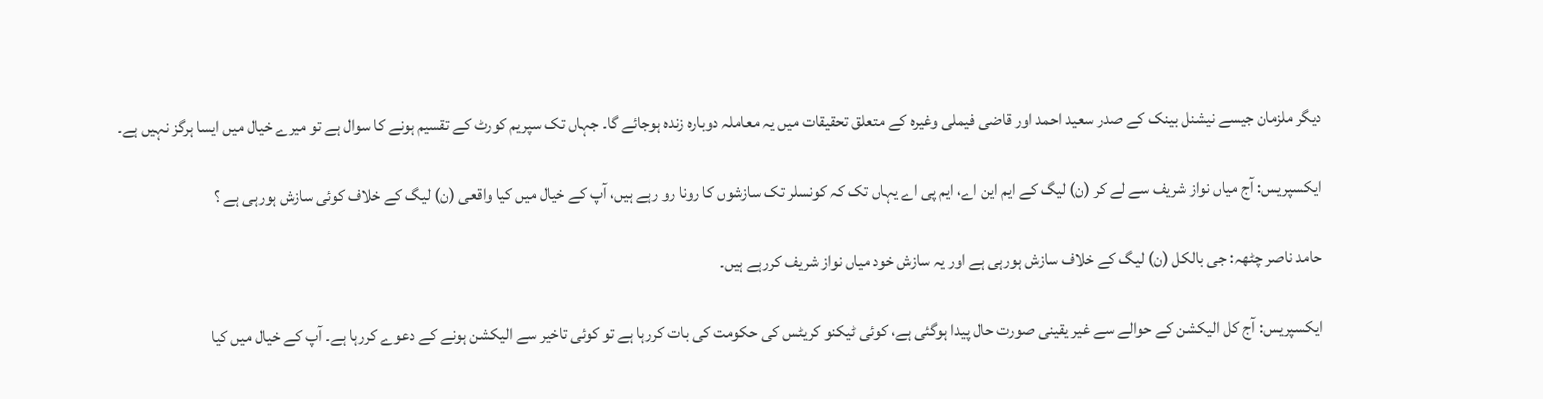دیگر ملزمان جیسے نیشنل بینک کے صدر سعید احمد اور قاضی فیملی وغیرہ کے متعلق تحقیقات میں یہ معاملہ دوبارہ زندہ ہوجائے گا۔ جہاں تک سپریم کورٹ کے تقسیم ہونے کا سوال ہے تو میرے خیال میں ایسا ہرگز نہیں ہے۔

ایکسپریس: آج میاں نواز شریف سے لے کر (ن) لیگ کے ایم این اے، ایم پی اے یہاں تک کہ کونسلر تک سازشوں کا رونا رو رہے ہیں، آپ کے خیال میں کیا واقعی (ن) لیگ کے خلاف کوئی سازش ہورہی ہے ؟

حامد ناصر چٹھہ: جی بالکل (ن) لیگ کے خلاف سازش ہورہی ہے اور یہ سازش خود میاں نواز شریف کررہے ہیں۔

ایکسپریس: آج کل الیکشن کے حوالے سے غیر یقینی صورت حال پیدا ہوگئی ہے، کوئی ٹیکنو کریٹس کی حکومت کی بات کررہا ہے تو کوئی تاخیر سے الیکشن ہونے کے دعوے کررہا ہے۔ آپ کے خیال میں کیا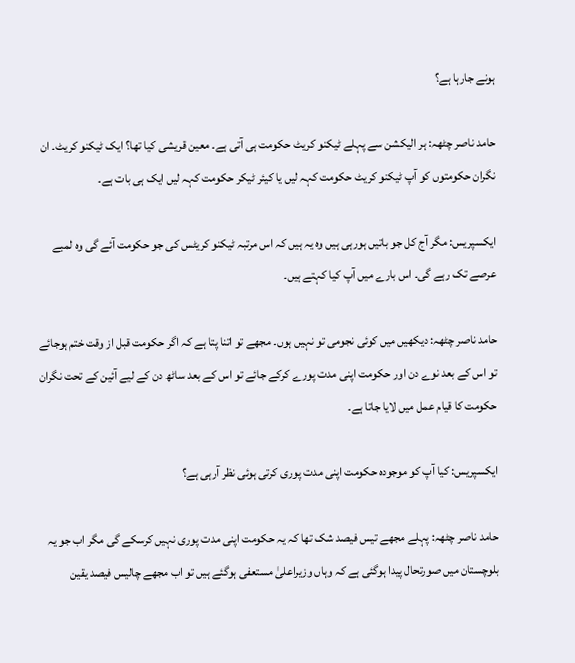ہونے جارہا ہے؟

حامد ناصر چٹھہ: ہر الیکشن سے پہلے ٹیکنو کریٹ حکومت ہی آتی ہے۔ معین قریشی کیا تھا؟ ایک ٹیکنو کریٹ۔ ان نگران حکومتوں کو آپ ٹیکنو کریٹ حکومت کہہ لیں یا کیئر ٹیکر حکومت کہہ لیں ایک ہی بات ہے۔

ایکسپریس: مگر آج کل جو باتیں ہورہی ہیں وہ یہ ہیں کہ اس مرتبہ ٹیکنو کریٹس کی جو حکومت آئے گی وہ لمبے عرصے تک رہے گی۔ اس بارے میں آپ کیا کہتے ہیں۔

حامد ناصر چٹھہ: دیکھیں میں کوئی نجومی تو نہیں ہوں۔ مجھے تو اتنا پتا ہے کہ اگر حکومت قبل از وقت ختم ہوجائے تو اس کے بعد نوے دن اور حکومت اپنی مدت پورے کرکے جائے تو اس کے بعد ساٹھ دن کے لیے آئین کے تحت نگران حکومت کا قیام عمل میں لایا جاتا ہے۔

ایکسپریس: کیا آپ کو موجودہ حکومت اپنی مدت پوری کرتی ہوئی نظر آرہی ہے؟

حامد ناصر چٹھہ: پہلے مجھے تیس فیصد شک تھا کہ یہ حکومت اپنی مدت پوری نہیں کرسکے گی مگر اب جو یہ بلوچستان میں صورتحال پیدا ہوگئی ہے کہ وہاں وزیراعلیٰ مستعفی ہوگئے ہیں تو اب مجھے چالیس فیصد یقین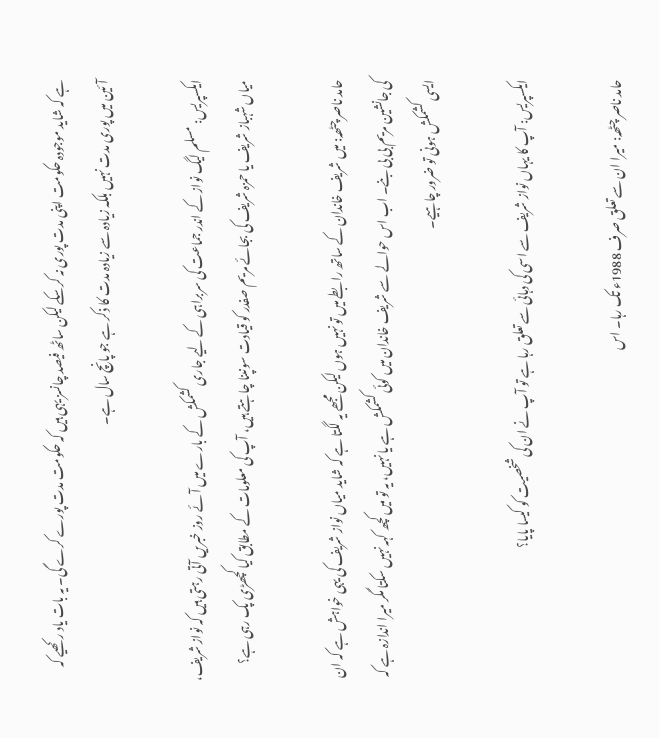ہے کہ شاید موجودہ حکومت اپنی مدت پوری نہ کرسکے لیکن ساٹھ فیصد چانسز یہی ہیں کہ حکومت مدت پورے کرے گی۔ یہ بات یاد رکھیے کہ آئین میں پوری مدت نہیں بلکہ زیادہ سے زیادہ مدت کا ذکر ہے جو پانچ سال ہے۔

ایکسپریس: مسلم لیگ نواز کے اندر جماعت کی سربراہی کے لیے جاری کشمکش کے بارے میں آئے روز خبریں آتی رہتی ہیں کہ نواز شریف، میاں شہباز شریف یا حمزہ شریف کی بجائے مریم صفدر کو قیادت سونپنا چاہتے ہیں، آپ کی معلومات کے مطابق کیا کچھڑی پک رہی ہے؟

حامد ناصر چٹھہ: میں شریف خاندان کے ساتھ رابطے میں تو نہیں ہوں لیکن مجھے یہ لگتا ہے کہ شاید میاں نواز شریف کی یہی خواہش ہے کہ ان کی جانشین مریم بی بی بنے۔ اب اس حوالے سے شریف خاندان میں کوئی کشمکش ہے یا نہیں، یہ تو میں کچھ کہہ نہیں سکتا مگر میرا اندازہ ہے کہ ایسی کشمکش ہونی تو ضرور چاہیے۔

ایکسپریس: آپ کا یہاں نواز شریف سے اسی کی دہائی سے تعلق رہا ہے تو آپ نے ان کی شخصیت کو کیسا پایا؟

حامد ناصر چٹھہ: میرا ان سے تعلق صرف 1988ء تک رہا۔ اس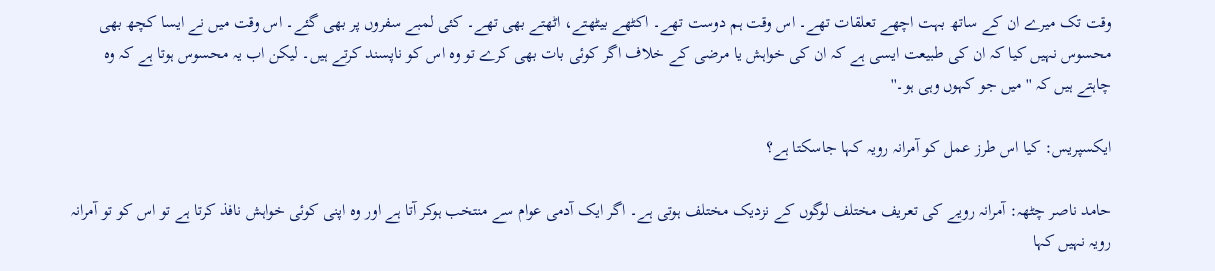وقت تک میرے ان کے ساتھ بہت اچھے تعلقات تھے۔ اس وقت ہم دوست تھے۔ اکٹھے بیٹھتے، اٹھتے بھی تھے۔ کئی لمبے سفروں پر بھی گئے۔ اس وقت میں نے ایسا کچھ بھی محسوس نہیں کیا کہ ان کی طبیعت ایسی ہے کہ ان کی خواہش یا مرضی کے خلاف اگر کوئی بات بھی کرے تو وہ اس کو ناپسند کرتے ہیں۔ لیکن اب یہ محسوس ہوتا ہے کہ وہ چاہتے ہیں کہ ''میں جو کہوں وہی ہو۔''

ایکسپریس: کیا اس طرز عمل کو آمرانہ رویہ کہا جاسکتا ہے؟

حامد ناصر چٹھہ: آمرانہ رویے کی تعریف مختلف لوگوں کے نزدیک مختلف ہوتی ہے۔ اگر ایک آدمی عوام سے منتخب ہوکر آتا ہے اور وہ اپنی کوئی خواہش نافذ کرتا ہے تو اس کو تو آمرانہ رویہ نہیں کہا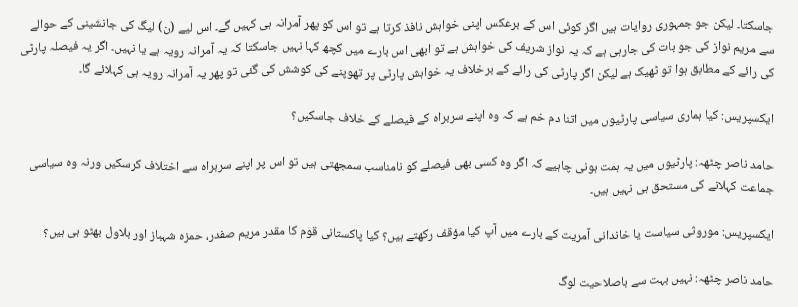جاسکتا۔ لیکن جو جمہوری روایات ہیں اگر کوئی اس کے برعکس اپنی خواہش نافذ کرتا ہے تو اس کو پھر آمرانہ ہی کہیں گے۔ اس لیے (ن) لیگ کی جانشینی کے حوالے سے مریم نواز کی جو بات کی جارہی ہے کہ یہ نواز شریف کی خواہش ہے تو ابھی اس بارے میں کچھ کہا نہیں جاسکتا کہ یہ آمرانہ رویہ ہے یا نہیں۔ اگر یہ فیصلہ پارٹی کی رائے کے مطابق ہوا تو ٹھیک ہے لیکن اگر پارٹی کی رائے کے برخلاف یہ خواہش پارٹی پر تھوپنے کی کوشش کی گئی تو پھر یہ آمرانہ رویہ ہی کہلائے گا۔

ایکسپریس: کیا ہماری سیاسی پارٹیوں میں اتنا دم خم ہے کہ وہ اپنے سربراہ کے فیصلے کے خلاف جاسکیں؟

حامد ناصر چٹھہ: پارٹیوں میں یہ ہمت ہونی چاہیے کہ اگر وہ کسی بھی فیصلے کو نامناسب سمجھتی ہیں تو اس پر اپنے سربراہ سے اختلاف کرسکیں ورنہ وہ سیاسی جماعت کہلانے کی مستحق ہی نہیں ہیں۔

ایکسپریس: موروثی سیاست یا خاندانی آمریت کے بارے میں آپ کیا مؤقف رکھتے ہیں؟ کیا پاکستانی قوم کا مقدر مریم صفدر، حمزہ شہباز اور بلاول بھٹو ہی ہیں؟

حامد ناصر چٹھہ: نہیں بہت سے باصلاحیت لوگ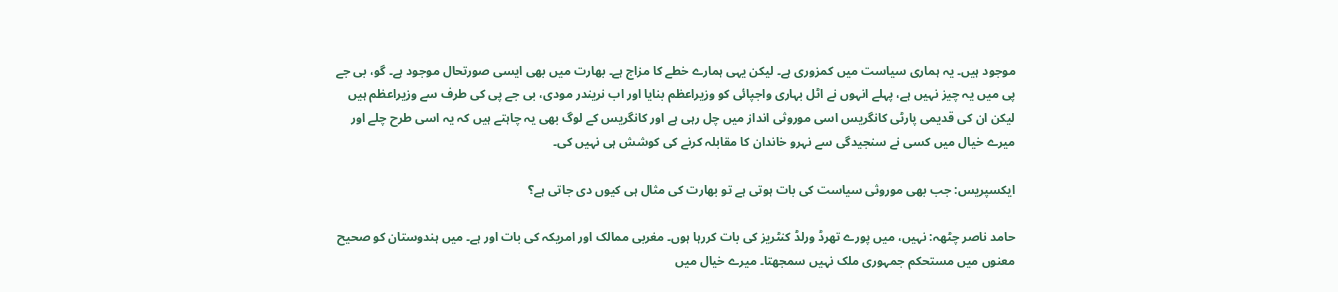موجود ہیں۔ یہ ہماری سیاست میں کمزوری ہے۔ لیکن یہی ہمارے خطے کا مزاج ہے۔ بھارت میں بھی ایسی صورتحال موجود ہے۔ گو، بی جے پی میں یہ چیز نہیں ہے، پہلے انہوں نے اٹل بہاری واجپائی کو وزیراعظم بنایا اور اب نریندر مودی، بی جے پی کی طرف سے وزیراعظم ہیں لیکن ان کی قدیمی پارٹی کانگریس اسی موروثی انداز میں چل رہی ہے اور کانگریس کے لوگ بھی یہ چاہتے ہیں کہ یہ اسی طرح چلے اور میرے خیال میں کسی نے سنجیدگی سے نہرو خاندان کا مقابلہ کرنے کی کوشش ہی نہیں کی۔

ایکسپریس: جب بھی موروثی سیاست کی بات ہوتی ہے تو بھارت کی مثال ہی کیوں دی جاتی ہے؟

حامد ناصر چٹھہ: نہیں، میں پورے تھرڈ ورلڈ کنٹریز کی بات کررہا ہوں۔ مغربی ممالک اور امریکہ کی بات اور ہے۔ میں ہندوستان کو صحیح معنوں میں مستحکم جمہوری ملک نہیں سمجھتا۔ میرے خیال میں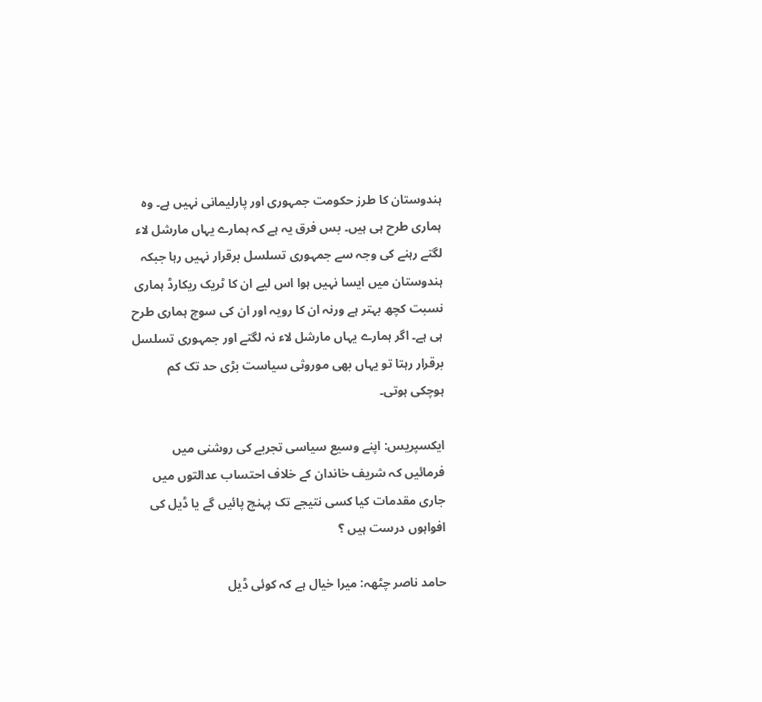ہندوستان کا طرز حکومت جمہوری اور پارلیمانی نہیں ہے۔ وہ ہماری طرح ہی ہیں۔ بس فرق یہ ہے کہ ہمارے یہاں مارشل لاء لگتے رہنے کی وجہ سے جمہوری تسلسل برقرار نہیں رہا جبکہ ہندوستان میں ایسا نہیں ہوا اس لیے ان کا ٹریک ریکارڈ ہماری نسبت کچھ بہتر ہے ورنہ ان کا رویہ اور ان کی سوچ ہماری طرح ہی ہے۔ اگر ہمارے یہاں مارشل لاء نہ لگتے اور جمہوری تسلسل برقرار رہتا تو یہاں بھی موروثی سیاست بڑی حد تک کم ہوچکی ہوتی۔

ایکسپریس: اپنے وسیع سیاسی تجربے کی روشنی میں فرمائیں کہ شریف خاندان کے خلاف احتساب عدالتوں میں جاری مقدمات کیا کسی نتیجے تک پہنچ پائیں گے یا ڈیل کی افواہوں درست ہیں ؟

حامد ناصر چٹھہ: میرا خیال ہے کہ کوئی ڈیل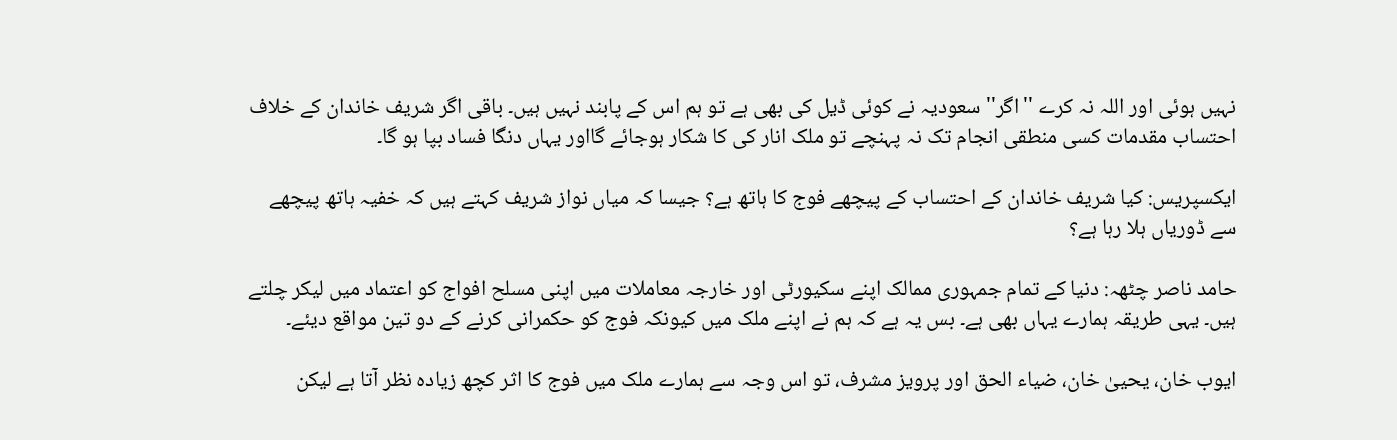نہیں ہوئی اور اللہ نہ کرے ''اگر'' سعودیہ نے کوئی ڈیل کی بھی ہے تو ہم اس کے پابند نہیں ہیں۔ باقی اگر شریف خاندان کے خلاف احتساب مقدمات کسی منطقی انجام تک نہ پہنچے تو ملک انار کی کا شکار ہوجائے گااور یہاں دنگا فساد بپا ہو گا۔

ایکسپریس: کیا شریف خاندان کے احتساب کے پیچھے فوج کا ہاتھ ہے؟ جیسا کہ میاں نواز شریف کہتے ہیں کہ خفیہ ہاتھ پیچھے سے ڈوریاں ہلا رہا ہے؟

حامد ناصر چٹھہ: دنیا کے تمام جمہوری ممالک اپنے سکیورٹی اور خارجہ معاملات میں اپنی مسلح افواج کو اعتماد میں لیکر چلتے ہیں۔ یہی طریقہ ہمارے یہاں بھی ہے۔ بس یہ ہے کہ ہم نے اپنے ملک میں کیونکہ فوج کو حکمرانی کرنے کے دو تین مواقع دیئے۔

ایوب خان، یحییٰ خان، ضیاء الحق اور پرویز مشرف، تو اس وجہ سے ہمارے ملک میں فوج کا اثر کچھ زیادہ نظر آتا ہے لیکن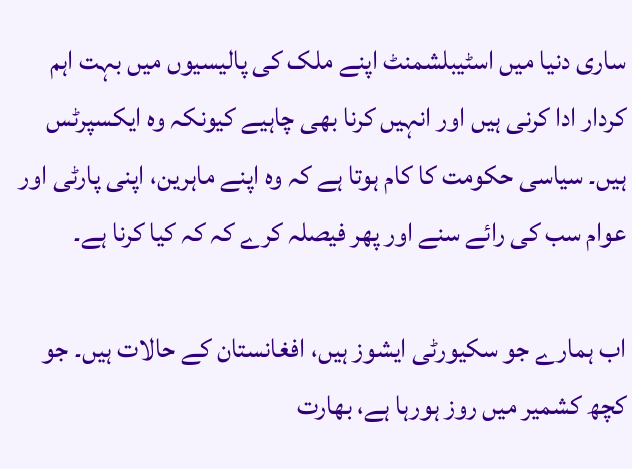ساری دنیا میں اسٹیبلشمنٹ اپنے ملک کی پالیسیوں میں بہت اہم کردار ادا کرنی ہیں اور انہیں کرنا بھی چاہیے کیونکہ وہ ایکسپرٹس ہیں۔ سیاسی حکومت کا کام ہوتا ہے کہ وہ اپنے ماہرین، اپنی پارٹی اور عوام سب کی رائے سنے اور پھر فیصلہ کرے کہ کہ کیا کرنا ہے۔

اب ہمارے جو سکیورٹی ایشوز ہیں، افغانستان کے حالات ہیں۔ جو کچھ کشمیر میں روز ہورہا ہے، بھارت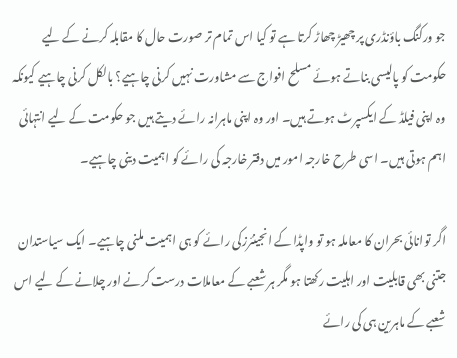جو ورکنگ باؤنڈری پر چھیڑ چھاڑ کرتا ہے تو کیا اس تمام تر صورت حال کا مقابلہ کرنے کے لیے حکومت کو پالیسی بناتے ہوئے مسلح افواج سے مشاورت نہیں کرنی چاہیے؟ بالکل کرنی چاہیے کیونکہ وہ اپنی فیلڈ کے ایکسپرٹ ہوتے ہیں۔ اور وہ اپنی ماہرانہ رائے دیتے ہیں جو حکومت کے لیے انتہائی اہم ہوتی ہیں۔ اسی طرح خارجہ امور میں دفتر خارجہ کی رائے کو اہمیت دینی چاہیے۔

اگر توانائی بحران کا معاملہ ہو تو واپڈا کے انجینئرزکی رائے کو ہی اہمیت ملنی چاہیے۔ ایک سیاستدان جتنی بھی قابلیت اور اہلیت رکھتا ہو مگر ہر شعبے کے معاملات درست کرنے اور چلانے کے لیے اس شعبے کے ماہرین ہی کی رائے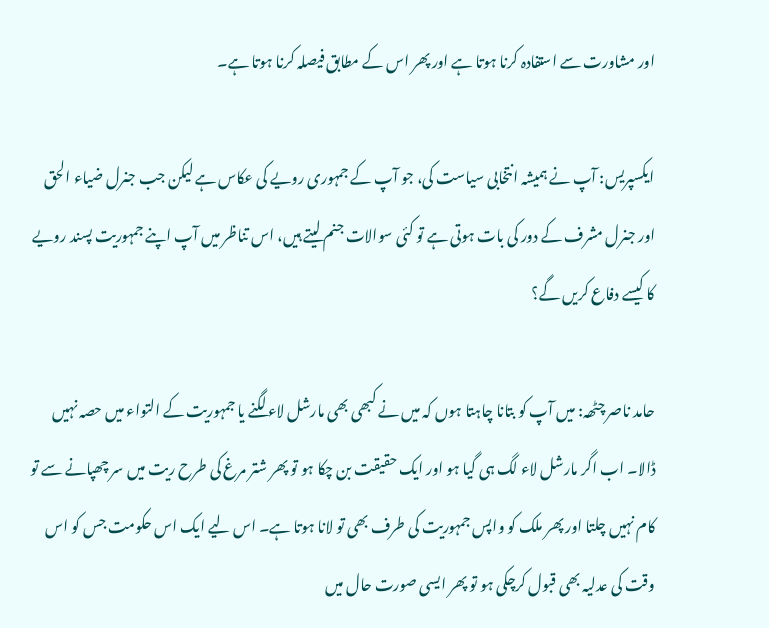اور مشاورت سے استفادہ کرنا ہوتا ہے اور پھر اس کے مطابق فیصلہ کرنا ہوتا ہے۔

ایکسپریس: آپ نے ہمیشہ انتخابی سیاست کی، جو آپ کے جمہوری رویے کی عکاس ہے لیکن جب جنرل ضیاء الحق اور جنرل مشرف کے دور کی بات ہوتی ہے تو کئی سوالات جنم لیتے ہیں، اس تناظر میں آپ اپنے جمہوریت پسند رویے کا کیسے دفاع کریں گے؟

حامد ناصر چٹھہ: میں آپ کو بتانا چاہتا ہوں کہ میں نے کبھی بھی مارشل لاء لگنے یا جمہوریت کے التواء میں حصہ نہیں ڈالا۔ اب اگر مارشل لاء لگ ہی گیا ہو اور ایک حقیقت بن چکا ہو تو پھر شتر مرغ کی طرح ریت میں سر چھپانے سے تو کام نہیں چلتا اور پھر ملک کو واپس جمہوریت کی طرف بھی تو لانا ہوتا ہے۔ اس لیے ایک اس حکومت جس کو اس وقت کی عدلیہ بھی قبول کرچکی ہو تو پھر ایسی صورت حال میں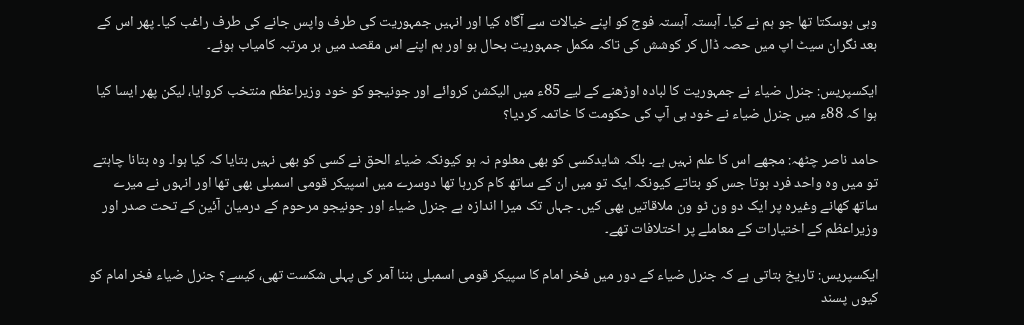وہی ہوسکتا تھا جو ہم نے کیا۔ آہستہ آہستہ فوج کو اپنے خیالات سے آگاہ کیا اور انہیں جمہوریت کی طرف واپس جانے کی طرف راغب کیا۔ پھر اس کے بعد نگران سیٹ اپ میں حصہ ڈال کر کوشش کی تاکہ مکمل جمہوریت بحال ہو اور ہم اپنے اس مقصد میں ہر مرتبہ کامیاب ہوئے۔

ایکسپریس: جنرل ضیاء نے جمہوریت کا لبادہ اوڑھنے کے لیے 85ء میں الیکشن کروائے اور جونیجو کو خود وزیراعظم منتخب کروایا، لیکن پھر ایسا کیا ہوا کہ 88ء میں جنرل ضیاء نے خود ہی آپ کی حکومت کا خاتمہ کردیا؟

حامد ناصر چٹھہ: مجھے اس کا علم نہیں ہے۔ بلکہ شایدکسی کو بھی معلوم نہ ہو کیونکہ ضیاء الحق نے کسی کو بھی نہیں بتایا کہ کیا ہوا۔ وہ بتانا چاہتے تو میں وہ واحد فرد ہوتا جس کو بتاتے کیونکہ ایک تو میں ان کے ساتھ کام کررہا تھا دوسرے میں اسپیکر قومی اسمبلی بھی تھا اور انہوں نے میرے ساتھ کھانے وغیرہ پر ایک دو ون ٹو ون ملاقاتیں بھی کیں۔ جہاں تک میرا اندازہ ہے جنرل ضیاء اور جونیجو مرحوم کے درمیان آئین کے تحت صدر اور وزیراعظم کے اختیارات کے معاملے پر اختلافات تھے۔

ایکسپریس: تاریخ بتاتی ہے کہ جنرل ضیاء کے دور میں فخر امام کا سپیکر قومی اسمبلی بننا آمر کی پہلی شکست تھی، کیسے؟ جنرل ضیاء فخر امام کو کیوں پسند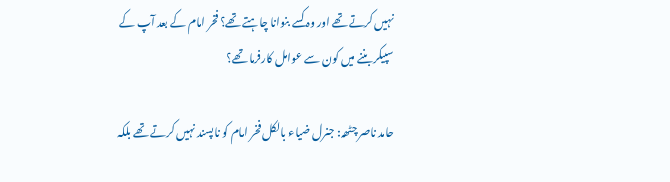نہیں کرتے تھے اور وہ کسے بنوانا چاہتے تھے؟ فخر امام کے بعد آپ کے سپیکر بننے میں کون سے عوامل کارفرما تھے؟

حامد ناصر چٹھہ: جنرل ضیاء بالکل فخر امام کو ناپسند نہیں کرتے تھے بلکہ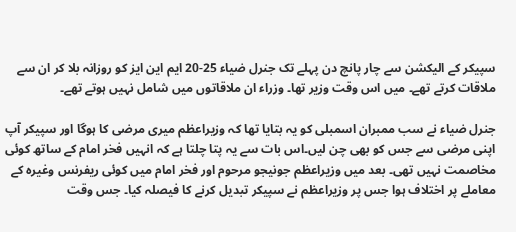سپیکر کے الیکشن سے چار پانچ دن پہلے تک جنرل ضیاء 25-20 ایم این ایز کو روزانہ بلا کر ان سے ملاقات کرتے تھے۔ میں اس وقت وزیر تھا۔ وزراء ان ملاقاتوں میں شامل نہیں ہوتے تھے۔

جنرل ضیاء نے سب ممبران اسمبلی کو یہ بتایا تھا کہ وزیراعظم میری مرضی کا ہوگا اور سپیکر آپ اپنی مرضی سے جس کو بھی چن لیں۔اس بات سے یہ پتا چلتا ہے کہ انہیں فخر امام کے ساتھ کوئی مخاصمت نہیں تھی۔ بعد میں وزیراعظم جونیجو مرحوم اور فخر امام میں کوئی ریفرنس وغیرہ کے معاملے پر اختلاف ہوا جس پر وزیراعظم نے سپیکر تبدیل کرنے کا فیصلہ کیا۔ جس وقت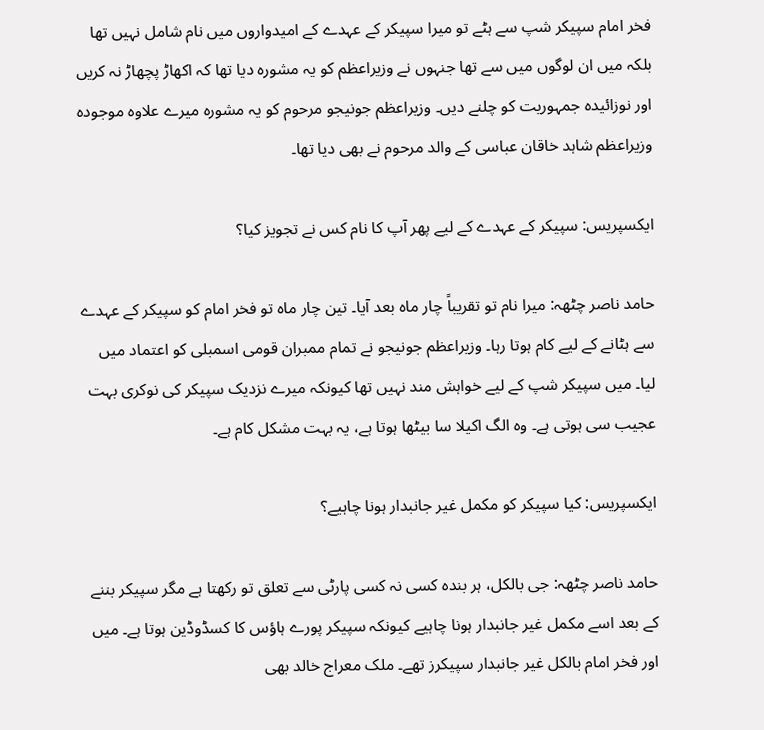فخر امام سپیکر شپ سے ہٹے تو میرا سپیکر کے عہدے کے امیدواروں میں نام شامل نہیں تھا بلکہ میں ان لوگوں میں سے تھا جنہوں نے وزیراعظم کو یہ مشورہ دیا تھا کہ اکھاڑ پچھاڑ نہ کریں اور نوزائیدہ جمہوریت کو چلنے دیں۔ وزیراعظم جونیجو مرحوم کو یہ مشورہ میرے علاوہ موجودہ وزیراعظم شاہد خاقان عباسی کے والد مرحوم نے بھی دیا تھا۔

ایکسپریس: سپیکر کے عہدے کے لیے پھر آپ کا نام کس نے تجویز کیا؟

حامد ناصر چٹھہ: میرا نام تو تقریباً چار ماہ بعد آیا۔ تین چار ماہ تو فخر امام کو سپیکر کے عہدے سے ہٹانے کے لیے کام ہوتا رہا۔ وزیراعظم جونیجو نے تمام ممبران قومی اسمبلی کو اعتماد میں لیا۔ میں سپیکر شپ کے لیے خواہش مند نہیں تھا کیونکہ میرے نزدیک سپیکر کی نوکری بہت عجیب سی ہوتی ہے۔ وہ الگ اکیلا سا بیٹھا ہوتا ہے، یہ بہت مشکل کام ہے۔

ایکسپریس: کیا سپیکر کو مکمل غیر جانبدار ہونا چاہیے؟

حامد ناصر چٹھہ: جی بالکل، ہر بندہ کسی نہ کسی پارٹی سے تعلق تو رکھتا ہے مگر سپیکر بننے کے بعد اسے مکمل غیر جانبدار ہونا چاہیے کیونکہ سپیکر پورے ہاؤس کا کسڈوڈین ہوتا ہے۔ میں اور فخر امام بالکل غیر جانبدار سپیکرز تھے۔ ملک معراج خالد بھی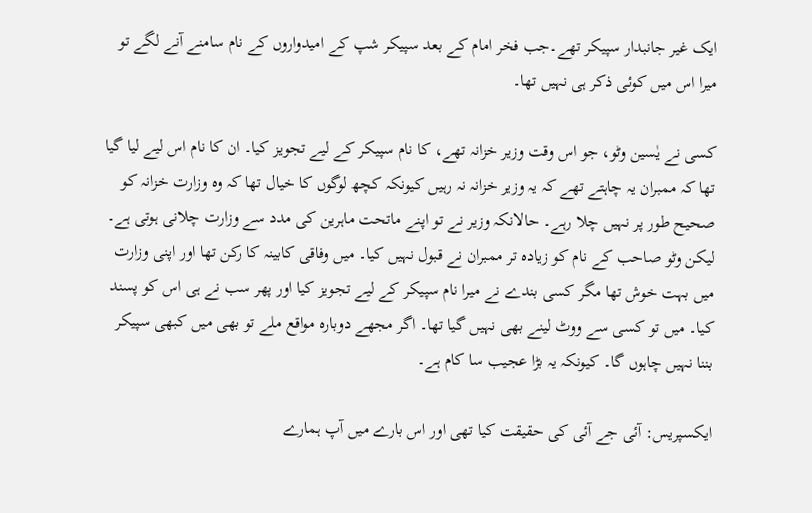ایک غیر جانبدار سپیکر تھے۔جب فخر امام کے بعد سپیکر شپ کے امیدواروں کے نام سامنے آنے لگے تو میرا اس میں کوئی ذکر ہی نہیں تھا۔

کسی نے یٰسین وٹو، جو اس وقت وزیر خزانہ تھے، کا نام سپیکر کے لیے تجویز کیا۔ ان کا نام اس لیے لیا گیا تھا کہ ممبران یہ چاہتے تھے کہ یہ وزیر خزانہ نہ رہیں کیونکہ کچھ لوگوں کا خیال تھا کہ وہ وزارت خزانہ کو صحیح طور پر نہیں چلا رہے۔ حالانکہ وزیر نے تو اپنے ماتحت ماہرین کی مدد سے وزارت چلانی ہوتی ہے۔ لیکن وٹو صاحب کے نام کو زیادہ تر ممبران نے قبول نہیں کیا۔ میں وفاقی کابینہ کا رکن تھا اور اپنی وزارت میں بہت خوش تھا مگر کسی بندے نے میرا نام سپیکر کے لیے تجویز کیا اور پھر سب نے ہی اس کو پسند کیا۔ میں تو کسی سے ووٹ لینے بھی نہیں گیا تھا۔ اگر مجھے دوبارہ مواقع ملے تو بھی میں کبھی سپیکر بننا نہیں چاہوں گا۔ کیونکہ یہ بڑا عجیب سا کام ہے۔

ایکسپریس: آئی جے آئی کی حقیقت کیا تھی اور اس بارے میں آپ ہمارے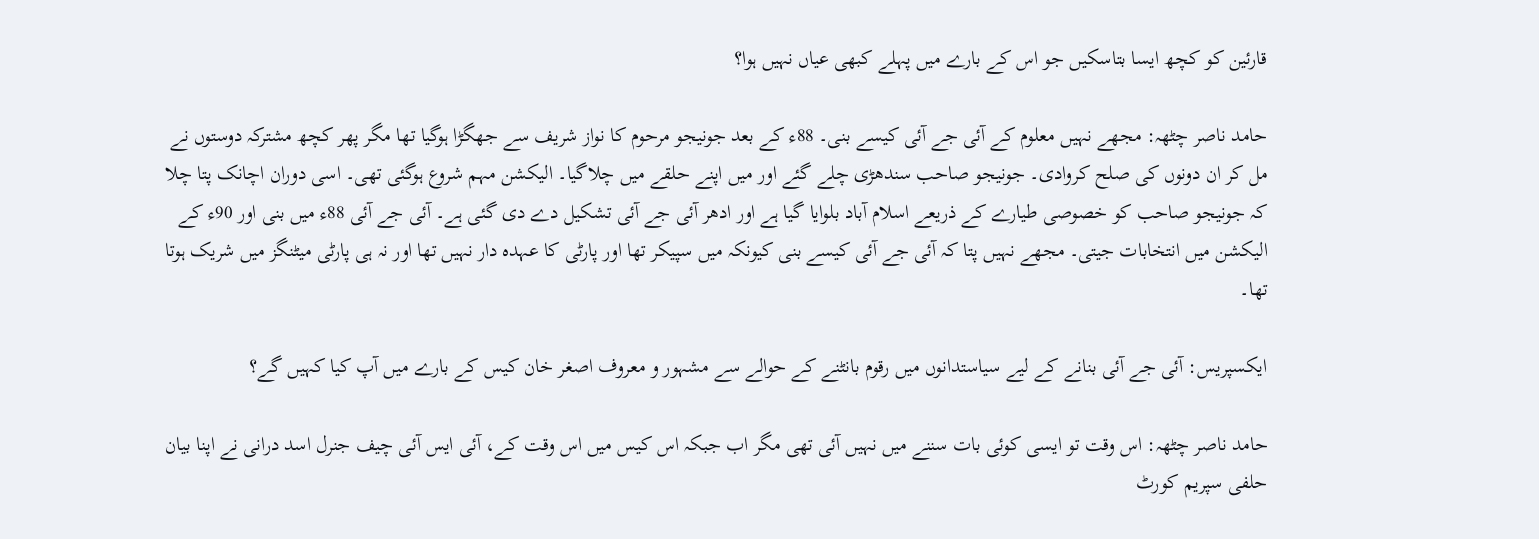قارئین کو کچھ ایسا بتاسکیں جو اس کے بارے میں پہلے کبھی عیاں نہیں ہوا؟

حامد ناصر چٹھہ: مجھے نہیں معلوم کے آئی جے آئی کیسے بنی۔ 88ء کے بعد جونیجو مرحوم کا نواز شریف سے جھگڑا ہوگیا تھا مگر پھر کچھ مشترکہ دوستوں نے مل کر ان دونوں کی صلح کروادی۔ جونیجو صاحب سندھڑی چلے گئے اور میں اپنے حلقے میں چلاگیا۔ الیکشن مہم شروع ہوگئی تھی۔ اسی دوران اچانک پتا چلا کہ جونیجو صاحب کو خصوصی طیارے کے ذریعے اسلام آباد بلوایا گیا ہے اور ادھر آئی جے آئی تشکیل دے دی گئی ہے۔ آئی جے آئی 88ء میں بنی اور 90ء کے الیکشن میں انتخابات جیتی۔ مجھے نہیں پتا کہ آئی جے آئی کیسے بنی کیونکہ میں سپیکر تھا اور پارٹی کا عہدہ دار نہیں تھا اور نہ ہی پارٹی میٹنگز میں شریک ہوتا تھا۔

ایکسپریس: آئی جے آئی بنانے کے لیے سیاستدانوں میں رقوم بانٹنے کے حوالے سے مشہور و معروف اصغر خان کیس کے بارے میں آپ کیا کہیں گے؟

حامد ناصر چٹھہ: اس وقت تو ایسی کوئی بات سننے میں نہیں آئی تھی مگر اب جبکہ اس کیس میں اس وقت کے، آئی ایس آئی چیف جنرل اسد درانی نے اپنا بیان حلفی سپریم کورٹ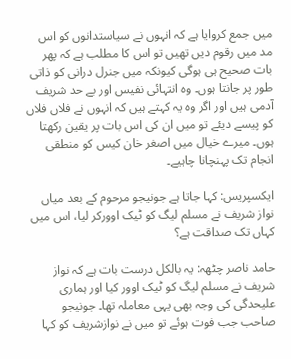میں جمع کروایا ہے کہ انہوں نے سیاستدانوں کو اس مد میں رقوم دیں تھیں تو اس کا مطلب ہے کہ پھر بات صحیح ہی ہوگی کیونکہ میں جنرل درانی کو ذاتی طور پر جانتا ہوں۔ وہ انتہائی نفیس اور بے حد شریف آدمی ہیں اور اگر وہ یہ کہتے ہیں کہ انہوں نے فلاں فلاں کو پیسے دیئے تو میں ان کی اس بات پر یقین رکھتا ہوں۔ میرے خیال میں اصغر خان کیس کو منطقی انجام تک پہنچانا چاہیے۔

ایکسپریس: کہا جاتا ہے جونیجو مرحوم کے بعد میاں نواز شریف نے مسلم لیگ کو ٹیک اوورکر لیا، اس میں کہاں تک صداقت ہے؟

حامد ناصر چٹھہ: یہ بالکل درست بات ہے کہ نواز شریف نے مسلم لیگ کو ٹیک اوور کیا اور ہماری علیحدگی کی وجہ بھی یہی معاملہ تھا۔ جونیجو صاحب جب فوت ہوئے تو میں نے نوازشریف کو کہا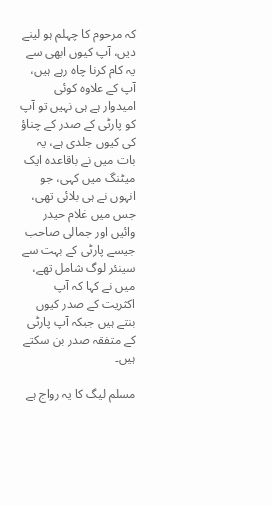کہ مرحوم کا چہلم ہو لینے دیں، آپ کیوں ابھی سے یہ کام کرنا چاہ رہے ہیں، آپ کے علاوہ کوئی امیدوار ہے ہی نہیں تو آپ کو پارٹی کے صدر کے چناؤ کی کیوں جلدی ہے، یہ بات میں نے باقاعدہ ایک میٹنگ میں کہی، جو انہوں نے ہی بلائی تھی، جس میں غلام حیدر وائیں اور جمالی صاحب جیسے پارٹی کے بہت سے سینئر لوگ شامل تھے، میں نے کہا کہ آپ اکثریت کے صدر کیوں بنتے ہیں جبکہ آپ پارٹی کے متفقہ صدر بن سکتے ہیں۔

مسلم لیگ کا یہ رواج ہے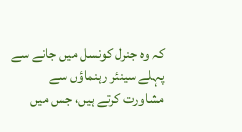کہ وہ جنرل کونسل میں جانے سے پہلے سینئر رہنماؤں سے مشاورت کرتے ہیں، جس میں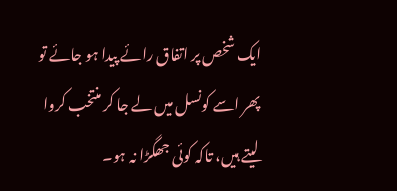ایک شخص پر اتفاق رائے پیدا ہو جائے تو پھر اسے کونسل میں لے جا کر منتخب کروا لیتے ہیں، تاکہ کوئی جھگڑا نہ ہو۔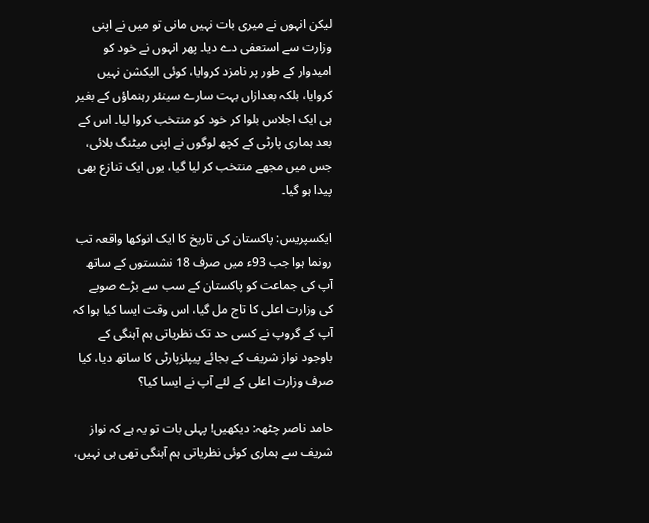لیکن انہوں نے میری بات نہیں مانی تو میں نے اپنی وزارت سے استعفی دے دیا۔ پھر انہوں نے خود کو امیدوار کے طور پر نامزد کروایا، کوئی الیکشن نہیں کروایا، بلکہ بعدازاں بہت سارے سینئر رہنماؤں کے بغیر ہی ایک اجلاس بلوا کر خود کو منتخب کروا لیا۔ اس کے بعد ہماری پارٹی کے کچھ لوگوں نے اپنی میٹنگ بلائی، جس میں مجھے منتخب کر لیا گیا، یوں ایک تنازع بھی پیدا ہو گیا۔

ایکسپریس: پاکستان کی تاریخ کا ایک انوکھا واقعہ تب رونما ہوا جب 93ء میں صرف 18 نشستوں کے ساتھ آپ کی جماعت کو پاکستان کے سب سے بڑے صوبے کی وزارت اعلی کا تاج مل گیا، اس وقت ایسا کیا ہوا کہ آپ کے گروپ نے کسی حد تک نظریاتی ہم آہنگی کے باوجود نواز شریف کے بجائے پیپلزپارٹی کا ساتھ دیا، کیا صرف وزارت اعلی کے لئے آپ نے ایسا کیا؟

حامد ناصر چٹھہ: دیکھیں! پہلی بات تو یہ ہے کہ نواز شریف سے ہماری کوئی نظریاتی ہم آہنگی تھی ہی نہیں،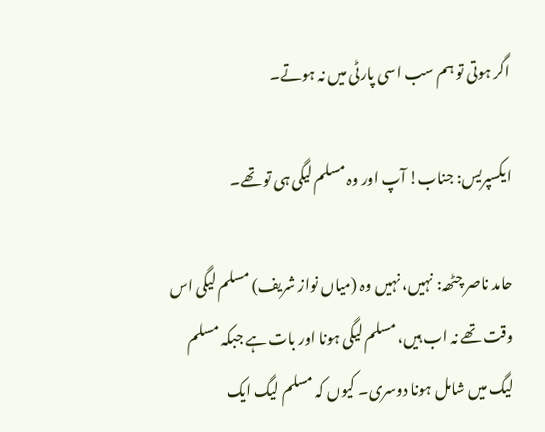اگر ہوتی تو ہم سب اسی پارٹی میں نہ ہوتے۔

ایکسپریس: جناب! آپ اور وہ مسلم لیگی ہی تو تھے۔

حامد ناصر چٹھہ: نہیں، نہیں وہ (میاں نواز شریف) مسلم لیگی اس وقت تھے نہ اب ہیں، مسلم لیگی ہونا اور بات ہے جبکہ مسلم لیگ میں شامل ہونا دوسری۔ کیوں کہ مسلم لیگ ایک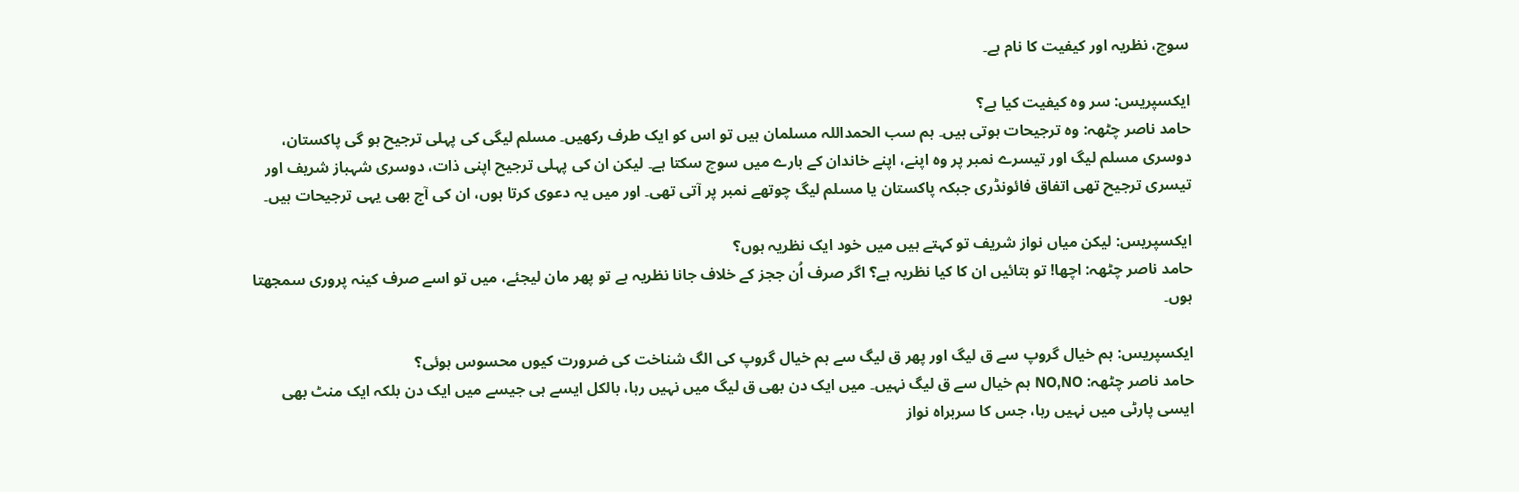سوچ، نظریہ اور کیفیت کا نام ہے۔

ایکسپریس: سر وہ کیفیت کیا ہے؟
حامد ناصر چٹھہ: وہ ترجیحات ہوتی ہیں۔ ہم سب الحمداللہ مسلمان ہیں تو اس کو ایک طرف رکھیں۔ مسلم لیگی کی پہلی ترجیح ہو گی پاکستان، دوسری مسلم لیگ اور تیسرے نمبر پر وہ اپنے، اپنے خاندان کے بارے میں سوچ سکتا ہے۔ لیکن ان کی پہلی ترجیح اپنی ذات، دوسری شہباز شریف اور تیسری ترجیح تھی اتفاق فائونڈری جبکہ پاکستان یا مسلم لیگ چوتھے نمبر پر آتی تھی۔ اور میں یہ دعوی کرتا ہوں، ان کی آج بھی یہی ترجیحات ہیں۔

ایکسپریس: لیکن میاں نواز شریف تو کہتے ہیں میں خود ایک نظریہ ہوں؟
حامد ناصر چٹھہ: اچھا! تو بتائیں ان کا کیا نظریہ ہے؟ اگر صرف اُن ججز کے خلاف جانا نظریہ ہے تو پھر مان لیجئے، میں تو اسے صرف کینہ پروری سمجھتا ہوں۔

ایکسپریس: ہم خیال گروپ سے ق لیگ اور پھر ق لیگ سے ہم خیال گروپ کی الگ شناخت کی ضرورت کیوں محسوس ہوئی؟
حامد ناصر چٹھہ: NO,NO ہم خیال سے ق لیگ نہیں۔ میں ایک دن بھی ق لیگ میں نہیں رہا، بالکل ایسے ہی جیسے میں ایک دن بلکہ ایک منٹ بھی ایسی پارٹی میں نہیں رہا، جس کا سربراہ نواز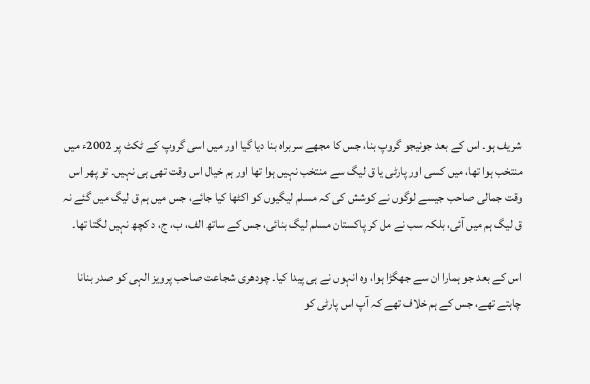شریف ہو۔ اس کے بعد جونیجو گروپ بنا، جس کا مجھے سربراہ بنا دیا گیا اور میں اسی گروپ کے ٹکٹ پر 2002ء میں منتخب ہوا تھا، میں کسی اور پارٹی یا ق لیگ سے منتخب نہیں ہوا تھا اور ہم خیال اس وقت تھی ہی نہیں۔ تو پھر اس وقت جمالی صاحب جیسے لوگوں نے کوشش کی کہ مسلم لیگیوں کو اکٹھا کیا جائے، جس میں ہم ق لیگ میں گئے نہ ق لیگ ہم میں آئی، بلکہ سب نے مل کر پاکستان مسلم لیگ بنائی، جس کے ساتھ الف، ب، ج، د کچھ نہیں لگتا تھا۔

اس کے بعد جو ہمارا ان سے جھگڑا ہوا، وہ انہوں نے ہی پیدا کیا۔ چودھری شجاعت صاحب پرویز الہی کو صدر بنانا چاہتے تھے، جس کے ہم خلاف تھے کہ آپ اس پارٹی کو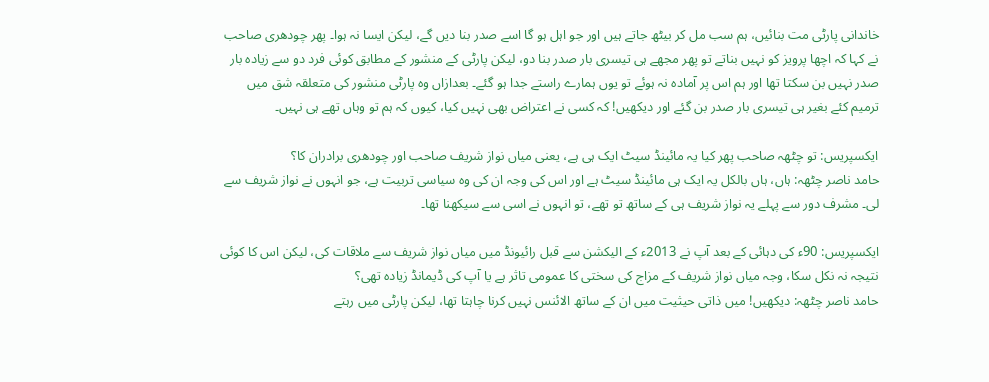خاندانی پارٹی مت بنائیں، ہم سب مل کر بیٹھ جاتے ہیں اور جو اہل ہو گا اسے صدر بنا دیں گے، لیکن ایسا نہ ہوا۔ پھر چودھری صاحب نے کہا کہ اچھا پرویز کو نہیں بناتے تو پھر مجھے ہی تیسری بار صدر بنا دو، لیکن پارٹی کے منشور کے مطابق کوئی فرد دو سے زیادہ بار صدر نہیں بن سکتا تھا اور ہم اس پر آمادہ نہ ہوئے تو یوں ہمارے راستے جدا ہو گئے۔ بعدازاں وہ پارٹی منشور کی متعلقہ شق میں ترمیم کئے بغیر ہی تیسری بار صدر بن گئے اور دیکھیں! کہ کسی نے اعتراض بھی نہیں کیا، کیوں کہ ہم تو وہاں تھے ہی نہیں۔

ایکسپریس: تو چٹھہ صاحب پھر کیا یہ مائینڈ سیٹ ایک ہی ہے، یعنی میاں نواز شریف صاحب اور چودھری برادران کا؟
حامد ناصر چٹھہ: ہاں، ہاں بالکل یہ ایک ہی مائینڈ سیٹ ہے اور اس کی وجہ ان کی وہ سیاسی تربیت ہے، جو انہوں نے نواز شریف سے لی۔ مشرف دور سے پہلے یہ نواز شریف ہی کے ساتھ تو تھے، تو انہوں نے اسی سے سیکھنا تھا۔

ایکسپریس: 90ء کی دہائی کے بعد آپ نے 2013ء کے الیکشن سے قبل رائیونڈ میں میاں نواز شریف سے ملاقات کی، لیکن اس کا کوئی نتیجہ نہ نکل سکا، وجہ میاں نواز شریف کے مزاج کی سختی کا عمومی تاثر ہے یا آپ کی ڈیمانڈ زیادہ تھی؟
حامد ناصر چٹھہ: دیکھیں! میں ذاتی حیثیت میں ان کے ساتھ الائنس نہیں کرنا چاہتا تھا، لیکن پارٹی میں رہتے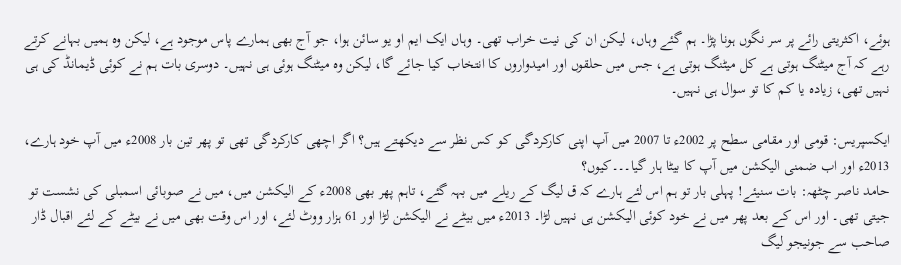ہوئے، اکثریتی رائے پر سر نگوں ہونا پڑا۔ ہم گئے وہاں، لیکن ان کی نیت خراب تھی۔ وہاں ایک ایم او یو سائن ہوا، جو آج بھی ہمارے پاس موجود ہے، لیکن وہ ہمیں بہانے کرتے رہے کہ آج میٹنگ ہوتی ہے کل میٹنگ ہوتی ہے، جس میں حلقوں اور امیدواروں کا انتخاب کیا جائے گا، لیکن وہ میٹنگ ہوئی ہی نہیں۔ دوسری بات ہم نے کوئی ڈیمانڈ کی ہی نہیں تھی، زیادہ یا کم کا تو سوال ہی نہیں۔

ایکسپریس: قومی اور مقامی سطح پر 2002ء تا 2007 میں آپ اپنی کارکردگی کو کس نظر سے دیکھتے ہیں؟ اگر اچھی کارکردگی تھی تو پھر تین بار 2008ء میں آپ خود ہارے، 2013ء اور اب ضمنی الیکشن میں آپ کا بیٹا ہار گیا۔۔۔کیوں؟
حامد ناصر چٹھہ: بات سنیئے! پہلی بار تو ہم اس لئے ہارے کہ ق لیگ کے ریلے میں بہہ گئے، تاہم پھر بھی 2008ء کے الیکشن میں، میں نے صوبائی اسمبلی کی نشست تو جیتی تھی۔ اور اس کے بعد پھر میں نے خود کوئی الیکشن ہی نہیں لڑا۔ 2013ء میں بیٹے نے الیکشن لڑا اور 61 ہزار ووٹ لئے، اور اس وقت بھی میں نے بیٹے کے لئے اقبال ڈار صاحب سے جونیجو لیگ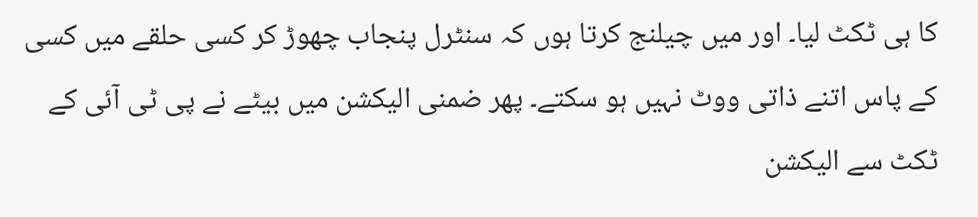کا ہی ٹکٹ لیا۔ اور میں چیلنج کرتا ہوں کہ سنٹرل پنجاب چھوڑ کر کسی حلقے میں کسی کے پاس اتنے ذاتی ووٹ نہیں ہو سکتے۔ پھر ضمنی الیکشن میں بیٹے نے پی ٹی آئی کے ٹکٹ سے الیکشن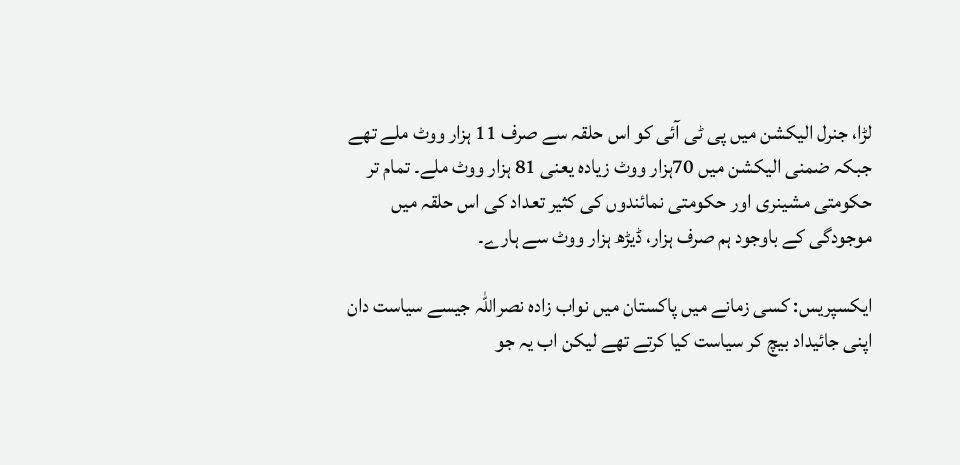لڑا، جنرل الیکشن میں پی ٹی آئی کو اس حلقہ سے صرف 11 ہزار ووٹ ملے تھے جبکہ ضمنی الیکشن میں 70ہزار ووٹ زیادہ یعنی 81 ہزار ووٹ ملے۔ تمام تر حکومتی مشینری اور حکومتی نمائندوں کی کثیر تعداد کی اس حلقہ میں موجودگی کے باوجود ہم صرف ہزار، ڈیڑھ ہزار ووٹ سے ہارے۔

ایکسپریس: کسی زمانے میں پاکستان میں نواب زادہ نصراللہ جیسے سیاست دان اپنی جائیداد بیچ کر سیاست کیا کرتے تھے لیکن اب یہ جو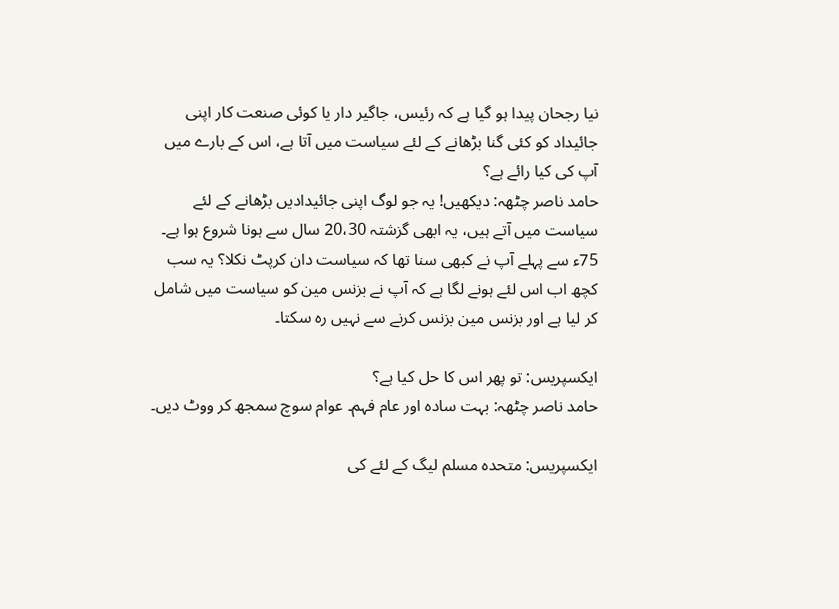نیا رجحان پیدا ہو گیا ہے کہ رئیس، جاگیر دار یا کوئی صنعت کار اپنی جائیداد کو کئی گنا بڑھانے کے لئے سیاست میں آتا ہے، اس کے بارے میں آپ کی کیا رائے ہے؟
حامد ناصر چٹھہ: دیکھیں! یہ جو لوگ اپنی جائیدادیں بڑھانے کے لئے سیاست میں آتے ہیں، یہ ابھی گزشتہ 20،30 سال سے ہونا شروع ہوا ہے۔ 75ء سے پہلے آپ نے کبھی سنا تھا کہ سیاست دان کرپٹ نکلا؟ یہ سب کچھ اب اس لئے ہونے لگا ہے کہ آپ نے بزنس مین کو سیاست میں شامل کر لیا ہے اور بزنس مین بزنس کرنے سے نہیں رہ سکتا۔

ایکسپریس: تو پھر اس کا حل کیا ہے؟
حامد ناصر چٹھہ: بہت سادہ اور عام فہم۔ عوام سوچ سمجھ کر ووٹ دیں۔

ایکسپریس: متحدہ مسلم لیگ کے لئے کی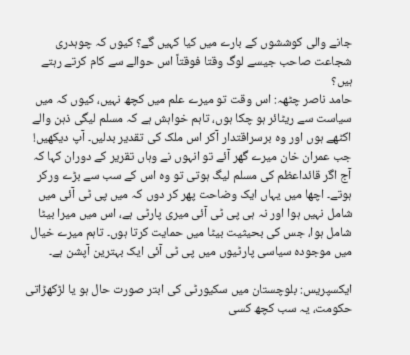جانے والی کوششوں کے بارے میں کیا کہیں گے؟ کیوں کہ چوہدری شجاعت صاحب جیسے لوگ وقتا فوقتاً اس حوالے سے کام کرتے رہتے ہیں؟
حامد ناصر چٹھہ: اس وقت تو میرے علم میں کچھ نہیں، کیوں کہ میں سیاست سے ریٹائر ہو چکا ہوں، تاہم خواہش ہے کہ مسلم لیگی ذہن والے اکٹھے ہوں اور وہ برسراقتدار آکر اس ملک کی تقدیر بدلیں۔ آپ دیکھیں! جب عمران خان میرے گھر آئے تو انہوں نے وہاں تقریر کے دوران کہا کہ آج اگر قائداعظم کی مسلم لیگ ہوتی تو وہ اس کے سب سے بڑے ورکر ہوتے۔ اچھا میں یہاں ایک وضاحت پھر کر دوں کہ میں پی ٹی آئی میں شامل نہیں ہوا اور نہ ہی پی ٹی آئی میری پارٹی ہے، اس میں میرا بیٹا شامل ہوا، جس کی بحیثیت بیٹا میں حمایت کرتا ہوں۔ تاہم میرے خیال میں موجودہ سیاسی پارٹیوں میں پی ٹی آئی ایک بہترین آپشن ہے۔

ایکسپریس: بلوچستان میں سکیورٹی کی ابتر صورت حال ہو یا لڑکھڑاتی حکومت، یہ سب کچھ کسی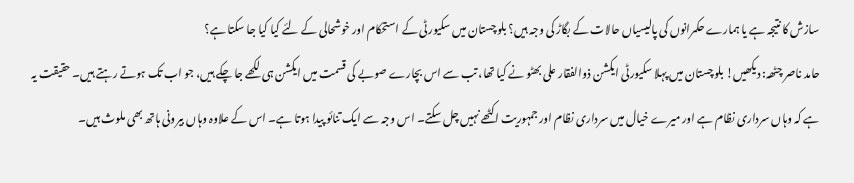سازش کا نتیجہ ہے یا ہمارے حکمرانوں کی پالیسیاں حالات کے بگاڑ کی وجہ ہیں؟ بلوچستان میں سکیورٹی کے استحکام اور خوشحالی کے لئے کیا کیا جا سکتا ہے؟
حامد ناصر چٹھہ: دیکھیں! بلوچستان میں پہلا سکیورٹی ایکشن ذوالفقار علی بھٹو نے کیا تھا، تب سے اس بچارے صوبے کی قسمت میں ایکشن ہی لکھے جا چکے ہیں، جو اب تک ہوتے رہتے ہیں۔ حقیقت یہ ہے کہ وہاں سرداری نظام ہے اور میرے خیال میں سرداری نظام اور جمہوریت اکٹھے نہیں چل سکتے۔ اس وجہ سے ایک تنائو پیدا ہوتا ہے۔ اس کے علاوہ وہاں بیرونی ہاتھ بھی ملوث ہیں۔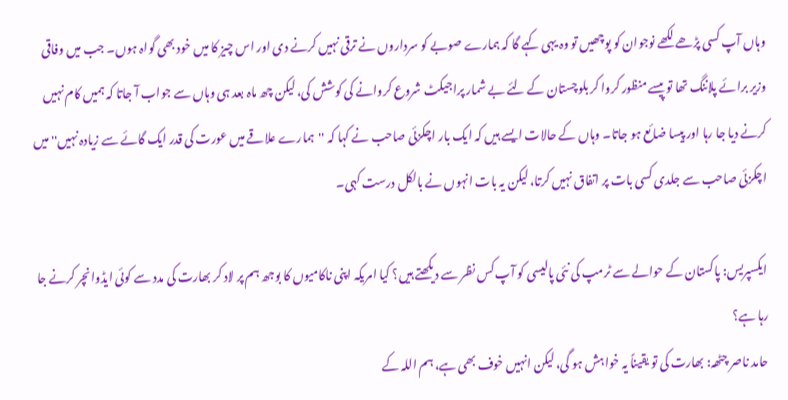وہاں آپ کسی پڑھے لکھے نوجوان کو پوچھیں تو وہ یہی کہے گا کہ ہمارے صوبے کو سرداروں نے ترقی نہیں کرنے دی اور اس چیز کا میں خود بھی گواہ ہوں۔ جب میں وفاقی وزیر برائے پلاننگ تھا تو پیسے منظور کروا کر بلوچستان کے لئے بے شمار پراجیکٹ شروع کروانے کی کوشش کی، لیکن چھ ماہ بعد ہی وہاں سے جواب آ جاتا کہ ہمیں کام نہیں کرنے دیا جا رہا اور پیسا ضائع ہو جاتا۔ وہاں کے حالات ایسے ہیں کہ ایک بار اچکزئی صاحب نے کہا کہ ''ہمارے علاقے میں عورت کی قدر ایک گائے سے زیادہ نہیں'' میں اچکزئی صاحب سے جلدی کسی بات پر اتفاق نہیں کرتا، لیکن یہ بات انہوں نے بالکل درست کہی۔

ایکسپریس: پاکستان کے حوالے سے ٹرمپ کی نئی پالیسی کو آپ کس نظر سے دیکھتے ہیں؟ کیا امریکہ اپنی ناکامیوں کا بوجھ ہم پر لاد کر بھارت کی مدد سے کوئی ایڈوانچر کرنے جا رہا ہے؟
حامد ناصر چٹھہ: بھارت کی تو یقیناً یہ خواہش ہو گی، لیکن انہیں خوف بھی ہے، ہم اللہ کے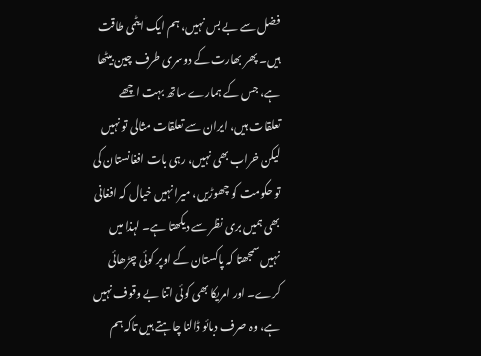فضل سے بے بس نہیں، ہم ایک ایٹمی طاقت ہیں۔ پھر بھارت کے دوسری طرف چین بیٹھا ہے، جس کے ہمارے ساتھ بہت اچھے تعلقات ہیں، ایران سے تعلقات مثالی تو نہیں لیکن خراب بھی نہیں، رہی بات افغانستان کی تو حکومت کو چھوڑیں، میرا نہیں خیال کہ افغانی بھی ہمیں بری نظر سے دیکھتا ہے۔ لہذا میں نہیں سمجھتا کہ پاکستان کے اوپر کوئی چڑھائی کرے۔ اور امریکا بھی کوئی اتنا بے وقوف نہیں ہے، وہ صرف دبائو ڈالنا چاہتے ہیں تاکہ ہم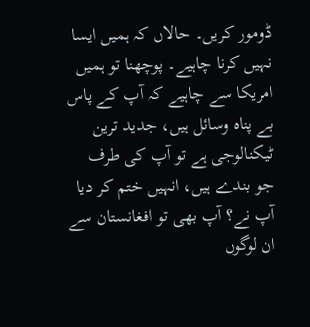ڈومور کریں۔ حالاں کہ ہمیں ایسا نہیں کرنا چاہیے۔ پوچھنا تو ہمیں امریکا سے چاہیے کہ آپ کے پاس بے پناہ وسائل ہیں، جدید ترین ٹیکنالوجی ہے تو آپ کی طرف جو بندے ہیں، انہیں ختم کر دیا آپ نے؟ آپ بھی تو افغانستان سے ان لوگوں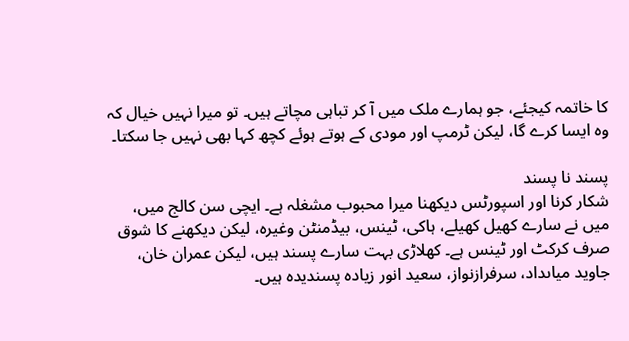کا خاتمہ کیجئے، جو ہمارے ملک میں آ کر تباہی مچاتے ہیں۔ تو میرا نہیں خیال کہ وہ ایسا کرے گا، لیکن ٹرمپ اور مودی کے ہوتے ہوئے کچھ کہا بھی نہیں جا سکتا۔

پسند نا پسند
شکار کرنا اور اسپورٹس دیکھنا میرا محبوب مشغلہ ہے۔ ایچی سن کالج میں، میں نے سارے کھیل کھیلے، ہاکی، ٹینس، بیڈمنٹن وغیرہ، لیکن دیکھنے کا شوق صرف کرکٹ اور ٹینس ہے۔ کھلاڑی بہت سارے پسند ہیں، لیکن عمران خان، جاوید میاںداد، سرفرازنواز، سعید انور زیادہ پسندیدہ ہیں۔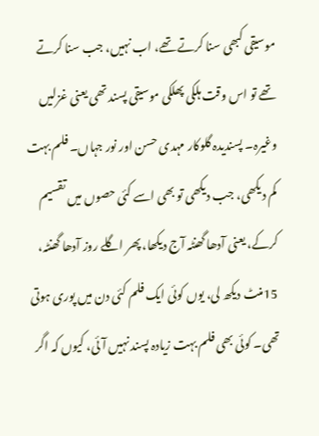موسیقی کبھی سنا کرتے تھے، اب نہیں، جب سنا کرتے تھے تو اس وقت ہلکی پھلکی موسیقی پسند تھی یعنی غزلیں وغیرہ۔ پسندیدہ گلوکار مہدی حسن اور نور جہاں۔ فلم بہت کم دیکھی، جب دیکھی تو بھی اسے کئی حصوں میں تقسیم کرکے، یعنی آدھا گھنٹہ آج دیکھا، پھر اگلے روز آدھا گھنٹہ، 15منٹ دیکھ لی، یوں کوئی ایک فلم کئی دن میں پوری ہوتی تھی۔ کوئی بھی فلم بہت زیادہ پسند نہیں آئی، کیوں کہ اگر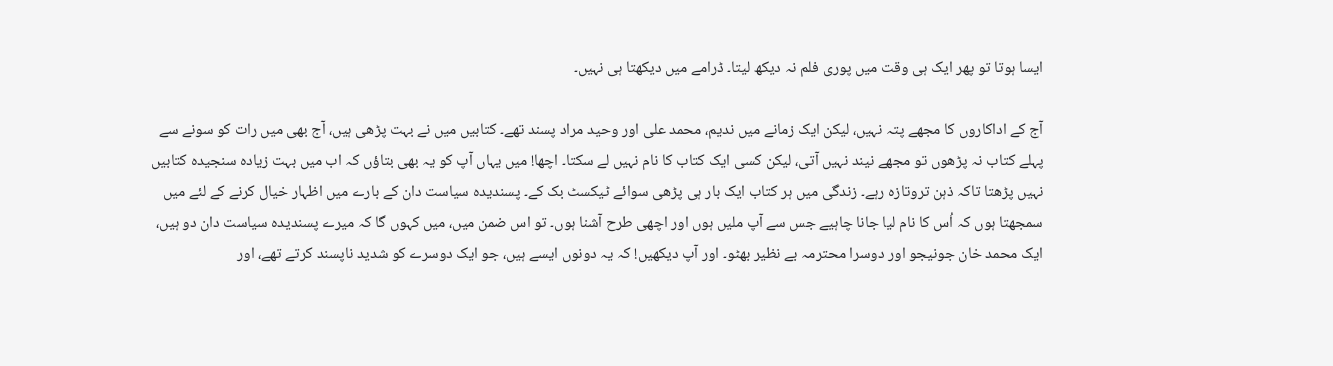ایسا ہوتا تو پھر ایک ہی وقت میں پوری فلم نہ دیکھ لیتا۔ ڈرامے میں دیکھتا ہی نہیں۔

آج کے اداکاروں کا مجھے پتہ نہیں، لیکن ایک زمانے میں ندیم، محمد علی اور وحید مراد پسند تھے۔ کتابیں میں نے بہت پڑھی ہیں، آج بھی میں رات کو سونے سے پہلے کتاب نہ پڑھوں تو مجھے نیند نہیں آتی، لیکن کسی ایک کتاب کا نام نہیں لے سکتا۔ اچھا! میں یہاں آپ کو یہ بھی بتاؤں کہ اب میں بہت زیادہ سنجیدہ کتابیں نہیں پڑھتا تاکہ ذہن تروتازہ رہے۔ زندگی میں ہر کتاب ایک بار ہی پڑھی سوائے ٹیکسٹ بک کے۔ پسندیدہ سیاست دان کے بارے میں اظہار خیال کرنے کے لئے میں سمجھتا ہوں کہ اُس کا نام لیا جانا چاہیے جس سے آپ ملیں ہوں اور اچھی طرح آشنا ہوں۔ تو اس ضمن میں، میں کہوں گا کہ میرے پسندیدہ سیاست دان دو ہیں، ایک محمد خان جونیجو اور دوسرا محترمہ بے نظیر بھٹو۔ اور آپ دیکھیں! کہ یہ دونوں ایسے ہیں، جو ایک دوسرے کو شدید ناپسند کرتے تھے، اور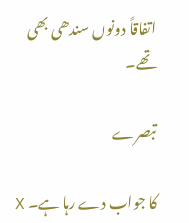اتفاقاً دونوں سندھی بھی تھے۔

تبصرے

کا جواب دے رہا ہے۔ X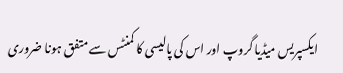ایکسپریس میڈیا گروپ اور اس کی پالیسی کا کمنٹس سے متفق ہونا ضروری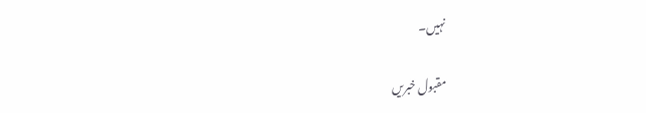نہیں۔

مقبول خبریں